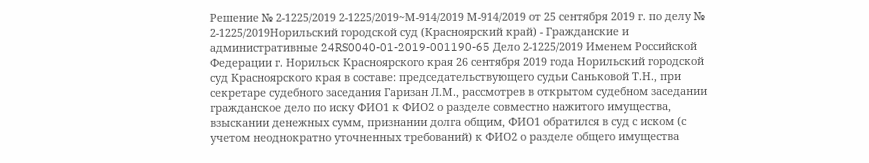Решение № 2-1225/2019 2-1225/2019~М-914/2019 М-914/2019 от 25 сентября 2019 г. по делу № 2-1225/2019Норильский городской суд (Красноярский край) - Гражданские и административные 24RS0040-01-2019-001190-65 Дело 2-1225/2019 Именем Российской Федерации г. Норильск Красноярского края 26 сентября 2019 года Норильский городской суд Красноярского края в составе: председательствующего судьи Саньковой Т.Н., при секретаре судебного заседания Гаризан Л.М., рассмотрев в открытом судебном заседании гражданское дело по иску ФИО1 к ФИО2 о разделе совместно нажитого имущества, взыскании денежных сумм, признании долга общим, ФИО1 обратился в суд с иском (с учетом неоднократно уточненных требований) к ФИО2 о разделе общего имущества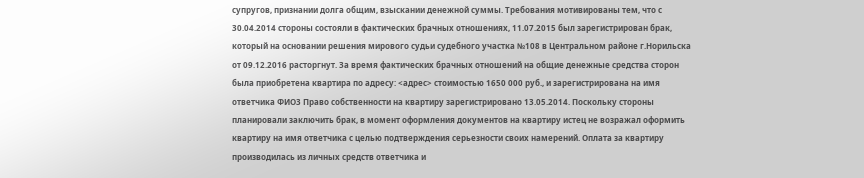супругов, признании долга общим, взыскании денежной суммы. Требования мотивированы тем, что с 30.04.2014 стороны состояли в фактических брачных отношениях, 11.07.2015 был зарегистрирован брак, который на основании решения мирового судьи судебного участка №108 в Центральном районе г.Норильска от 09.12.2016 расторгнут. За время фактических брачных отношений на общие денежные средства сторон была приобретена квартира по адресу: <адрес> стоимостью 1650 000 руб., и зарегистрирована на имя ответчика ФИО3 Право собственности на квартиру зарегистрировано 13.05.2014. Поскольку стороны планировали заключить брак, в момент оформления документов на квартиру истец не возражал оформить квартиру на имя ответчика с целью подтверждения серьезности своих намерений. Оплата за квартиру производилась из личных средств ответчика и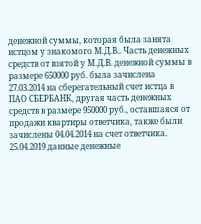денежной суммы, которая была занята истцом у знакомого М.Д.В.. Часть денежных средств от взятой у М.Д.В. денежной суммы в размере 650000 руб. была зачислена 27.03.2014 на сберегательный счет истца в ПАО СБЕРБАНК, другая часть денежных средств в размере 950000 руб., оставшаяся от продажи квартиры ответчика, также были зачислены 04.04.2014 на счет ответчика. 25.04.2019 данные денежные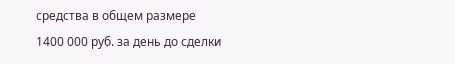средства в общем размере 1400 000 руб. за день до сделки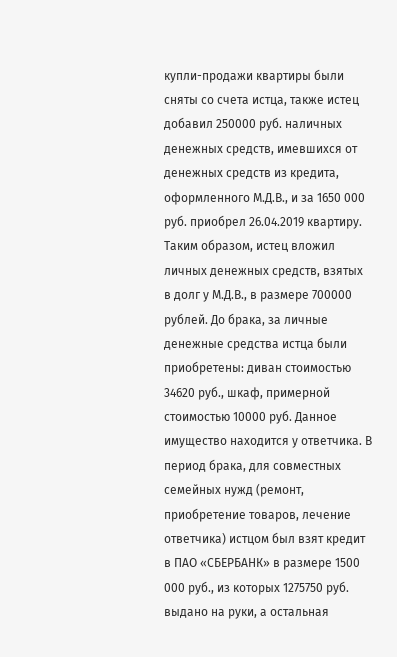купли-продажи квартиры были сняты со счета истца, также истец добавил 250000 руб. наличных денежных средств, имевшихся от денежных средств из кредита, оформленного М.Д.В., и за 1650 000 руб. приобрел 26.04.2019 квартиру. Таким образом, истец вложил личных денежных средств, взятых в долг у М.Д.В., в размере 700000 рублей. До брака, за личные денежные средства истца были приобретены: диван стоимостью 34620 руб., шкаф, примерной стоимостью 10000 руб. Данное имущество находится у ответчика. В период брака, для совместных семейных нужд (ремонт, приобретение товаров, лечение ответчика) истцом был взят кредит в ПАО «СБЕРБАНК» в размере 1500 000 руб., из которых 1275750 руб. выдано на руки, а остальная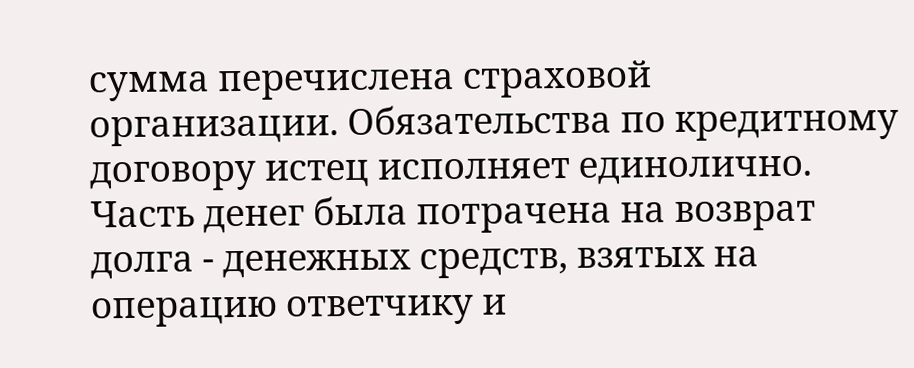сумма перечислена страховой организации. Обязательства по кредитному договору истец исполняет единолично. Часть денег была потрачена на возврат долга - денежных средств, взятых на операцию ответчику и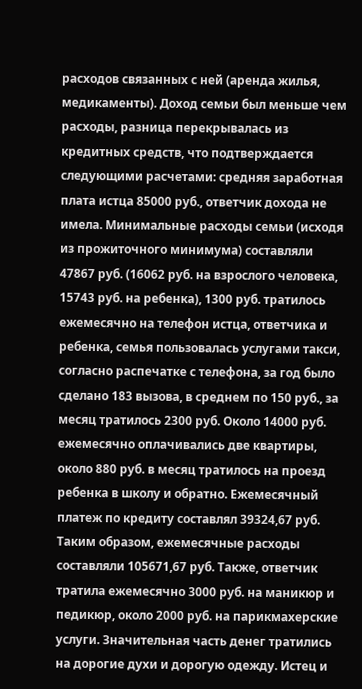расходов связанных с ней (аренда жилья, медикаменты). Доход семьи был меньше чем расходы, разница перекрывалась из кредитных средств, что подтверждается следующими расчетами: средняя заработная плата истца 85000 руб., ответчик дохода не имела. Минимальные расходы семьи (исходя из прожиточного минимума) составляли 47867 руб. (16062 руб. на взрослого человека, 15743 руб. на ребенка), 1300 руб. тратилось ежемесячно на телефон истца, ответчика и ребенка, семья пользовалась услугами такси, согласно распечатке с телефона, за год было сделано 183 вызова, в среднем по 150 руб., за месяц тратилось 2300 руб. Около 14000 руб. ежемесячно оплачивались две квартиры, около 880 руб. в месяц тратилось на проезд ребенка в школу и обратно. Ежемесячный платеж по кредиту составлял 39324,67 руб. Таким образом, ежемесячные расходы составляли 105671,67 руб. Также, ответчик тратила ежемесячно 3000 руб. на маникюр и педикюр, около 2000 руб. на парикмахерские услуги. Значительная часть денег тратились на дорогие духи и дорогую одежду. Истец и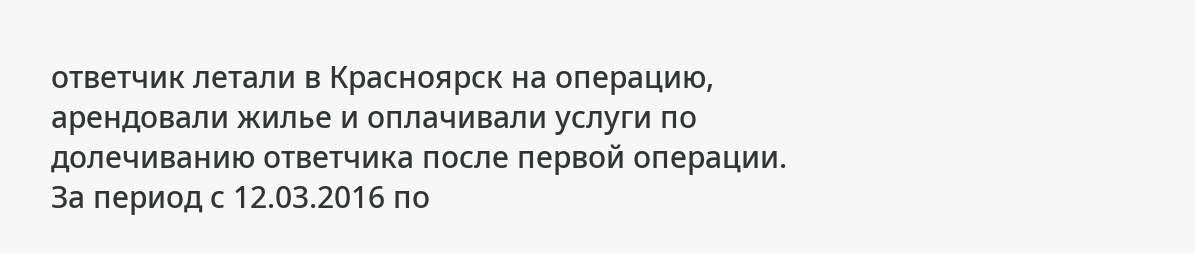ответчик летали в Красноярск на операцию, арендовали жилье и оплачивали услуги по долечиванию ответчика после первой операции. За период с 12.03.2016 по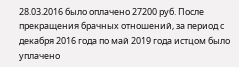28.03.2016 было оплачено 27200 руб. После прекращения брачных отношений, за период с декабря 2016 года по май 2019 года истцом было уплачено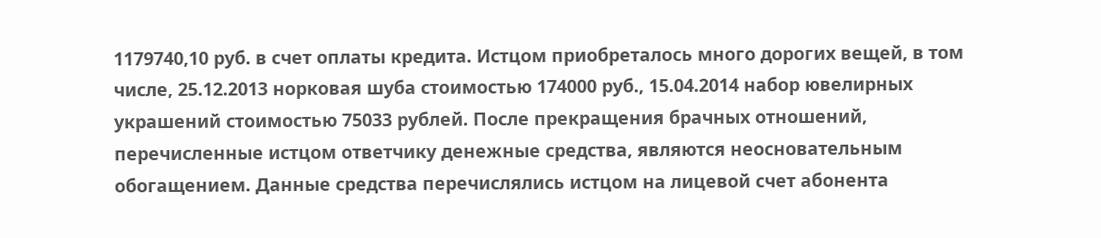1179740,10 руб. в счет оплаты кредита. Истцом приобреталось много дорогих вещей, в том числе, 25.12.2013 норковая шуба стоимостью 174000 руб., 15.04.2014 набор ювелирных украшений стоимостью 75033 рублей. После прекращения брачных отношений, перечисленные истцом ответчику денежные средства, являются неосновательным обогащением. Данные средства перечислялись истцом на лицевой счет абонента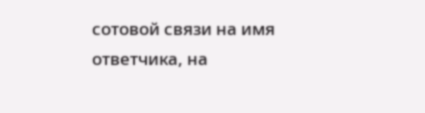сотовой связи на имя ответчика, на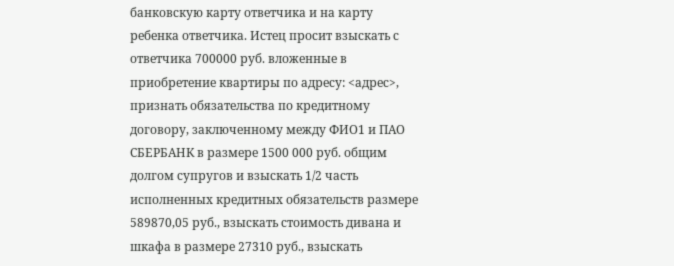банковскую карту ответчика и на карту ребенка ответчика. Истец просит взыскать с ответчика 700000 руб. вложенные в приобретение квартиры по адресу: <адрес>, признать обязательства по кредитному договору, заключенному между ФИО1 и ПАО СБЕРБАНК в размере 1500 000 руб. общим долгом супругов и взыскать 1/2 часть исполненных кредитных обязательств размере 589870,05 руб., взыскать стоимость дивана и шкафа в размере 27310 руб., взыскать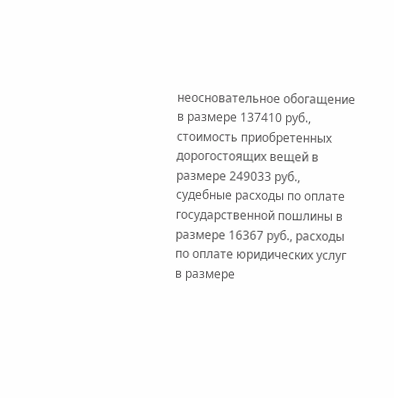неосновательное обогащение в размере 137410 руб., стоимость приобретенных дорогостоящих вещей в размере 249033 руб., судебные расходы по оплате государственной пошлины в размере 16367 руб., расходы по оплате юридических услуг в размере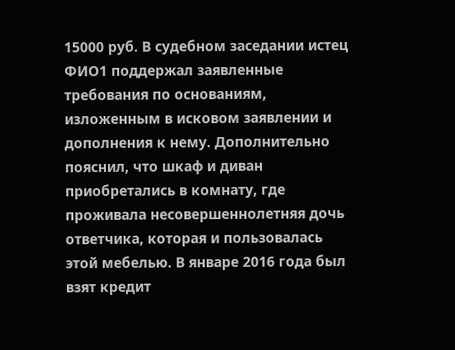15000 руб. В судебном заседании истец ФИО1 поддержал заявленные требования по основаниям, изложенным в исковом заявлении и дополнения к нему. Дополнительно пояснил, что шкаф и диван приобретались в комнату, где проживала несовершеннолетняя дочь ответчика, которая и пользовалась этой мебелью. В январе 2016 года был взят кредит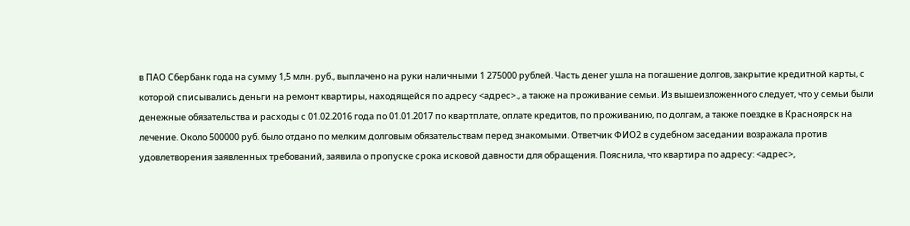в ПАО Сбербанк года на сумму 1,5 млн. руб., выплачено на руки наличными 1 275000 рублей. Часть денег ушла на погашение долгов, закрытие кредитной карты, с которой списывались деньги на ремонт квартиры, находящейся по адресу <адрес>., а также на проживание семьи. Из вышеизложенного следует, что у семьи были денежные обязательства и расходы с 01.02.2016 года по 01.01.2017 по квартплате, оплате кредитов, по проживанию, по долгам, а также поездке в Красноярск на лечение. Около 500000 руб. было отдано по мелким долговым обязательствам перед знакомыми. Ответчик ФИО2 в судебном заседании возражала против удовлетворения заявленных требований, заявила о пропуске срока исковой давности для обращения. Пояснила, что квартира по адресу: <адрес>,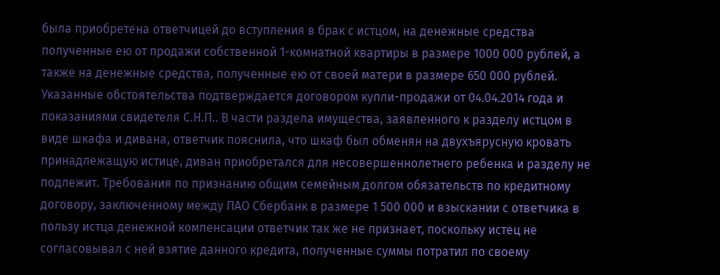была приобретена ответчицей до вступления в брак с истцом, на денежные средства полученные ею от продажи собственной 1-комнатной квартиры в размере 1000 000 рублей, а также на денежные средства, полученные ею от своей матери в размере 650 000 рублей. Указанные обстоятельства подтверждается договором купли-продажи от 04.04.2014 года и показаниями свидетеля С.Н.П.. В части раздела имущества, заявленного к разделу истцом в виде шкафа и дивана, ответчик пояснила, что шкаф был обменян на двухъярусную кровать принадлежащую истице, диван приобретался для несовершеннолетнего ребенка и разделу не подлежит. Требования по признанию общим семейным долгом обязательств по кредитному договору, заключенному между ПАО Сбербанк в размере 1 500 000 и взыскании с ответчика в пользу истца денежной компенсации ответчик так же не признает, поскольку истец не согласовывал с ней взятие данного кредита, полученные суммы потратил по своему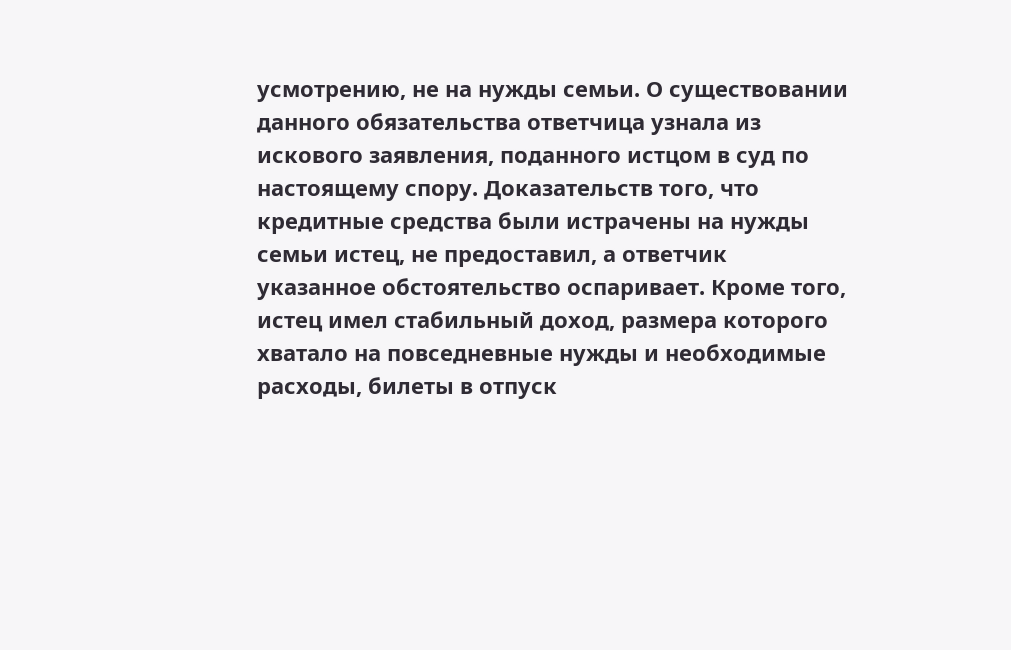усмотрению, не на нужды семьи. О существовании данного обязательства ответчица узнала из искового заявления, поданного истцом в суд по настоящему спору. Доказательств того, что кредитные средства были истрачены на нужды семьи истец, не предоставил, а ответчик указанное обстоятельство оспаривает. Кроме того, истец имел стабильный доход, размера которого хватало на повседневные нужды и необходимые расходы, билеты в отпуск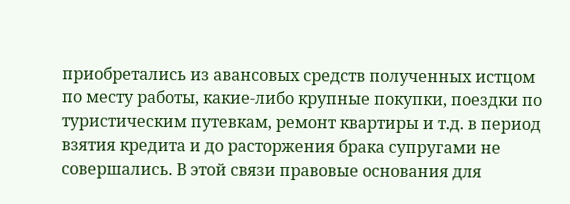приобретались из авансовых средств полученных истцом по месту работы, какие-либо крупные покупки, поездки по туристическим путевкам, ремонт квартиры и т.д. в период взятия кредита и до расторжения брака супругами не совершались. В этой связи правовые основания для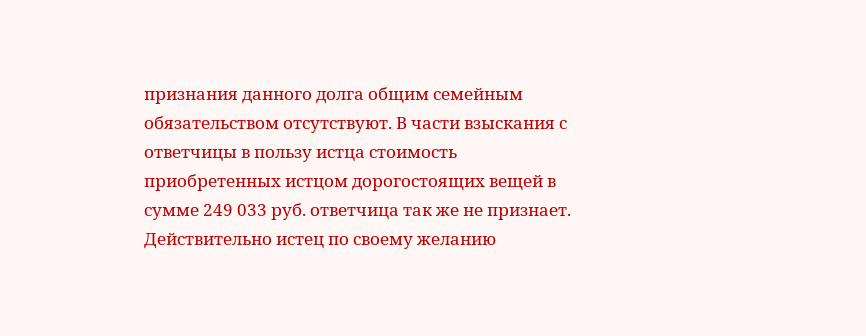признания данного долга общим семейным обязательством отсутствуют. В части взыскания с ответчицы в пользу истца стоимость приобретенных истцом дорогостоящих вещей в сумме 249 033 руб. ответчица так же не признает. Действительно истец по своему желанию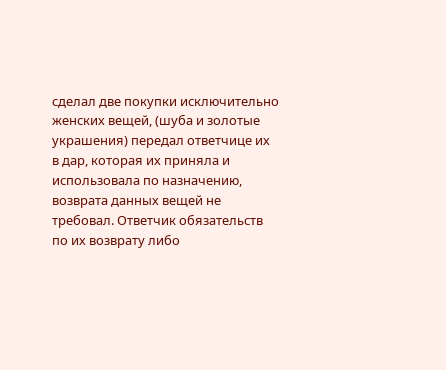сделал две покупки исключительно женских вещей, (шуба и золотые украшения) передал ответчице их в дар, которая их приняла и использовала по назначению, возврата данных вещей не требовал. Ответчик обязательств по их возврату либо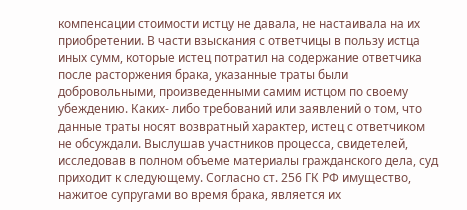компенсации стоимости истцу не давала, не настаивала на их приобретении. В части взыскания с ответчицы в пользу истца иных сумм, которые истец потратил на содержание ответчика после расторжения брака, указанные траты были добровольными, произведенными самим истцом по своему убеждению. Каких- либо требований или заявлений о том, что данные траты носят возвратный характер, истец с ответчиком не обсуждали. Выслушав участников процесса, свидетелей, исследовав в полном объеме материалы гражданского дела, суд приходит к следующему. Согласно ст. 256 ГК РФ имущество, нажитое супругами во время брака, является их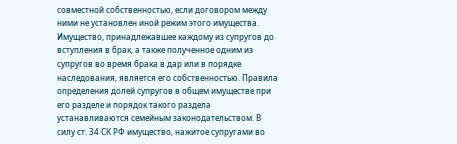совместной собственностью, если договором между ними не установлен иной режим этого имущества. Имущество, принадлежавшее каждому из супругов до вступления в брак, а также полученное одним из супругов во время брака в дар или в порядке наследования, является его собственностью. Правила определения долей супругов в общем имуществе при его разделе и порядок такого раздела устанавливаются семейным законодательством. В силу ст. 34 СК РФ имущество, нажитое супругами во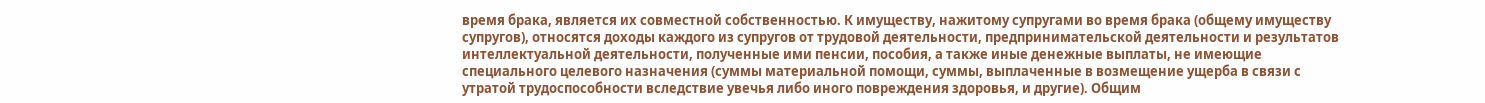время брака, является их совместной собственностью. К имуществу, нажитому супругами во время брака (общему имуществу супругов), относятся доходы каждого из супругов от трудовой деятельности, предпринимательской деятельности и результатов интеллектуальной деятельности, полученные ими пенсии, пособия, а также иные денежные выплаты, не имеющие специального целевого назначения (суммы материальной помощи, суммы, выплаченные в возмещение ущерба в связи с утратой трудоспособности вследствие увечья либо иного повреждения здоровья, и другие). Общим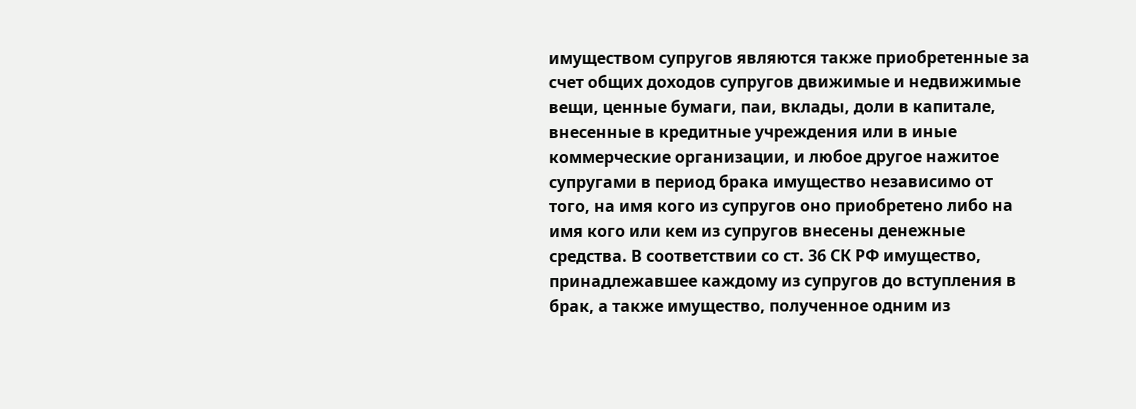имуществом супругов являются также приобретенные за счет общих доходов супругов движимые и недвижимые вещи, ценные бумаги, паи, вклады, доли в капитале, внесенные в кредитные учреждения или в иные коммерческие организации, и любое другое нажитое супругами в период брака имущество независимо от того, на имя кого из супругов оно приобретено либо на имя кого или кем из супругов внесены денежные средства. В соответствии со ст. 36 СК РФ имущество, принадлежавшее каждому из супругов до вступления в брак, а также имущество, полученное одним из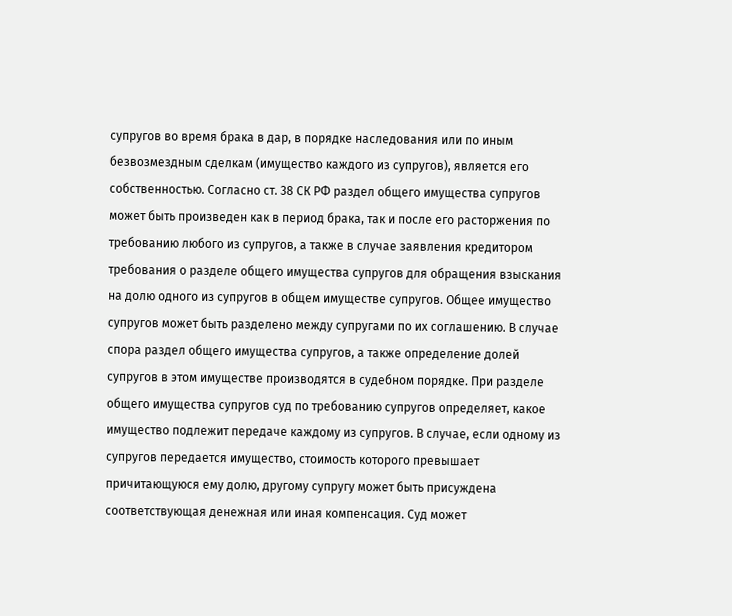супругов во время брака в дар, в порядке наследования или по иным безвозмездным сделкам (имущество каждого из супругов), является его собственностью. Согласно ст. 38 СК РФ раздел общего имущества супругов может быть произведен как в период брака, так и после его расторжения по требованию любого из супругов, а также в случае заявления кредитором требования о разделе общего имущества супругов для обращения взыскания на долю одного из супругов в общем имуществе супругов. Общее имущество супругов может быть разделено между супругами по их соглашению. В случае спора раздел общего имущества супругов, а также определение долей супругов в этом имуществе производятся в судебном порядке. При разделе общего имущества супругов суд по требованию супругов определяет, какое имущество подлежит передаче каждому из супругов. В случае, если одному из супругов передается имущество, стоимость которого превышает причитающуюся ему долю, другому супругу может быть присуждена соответствующая денежная или иная компенсация. Суд может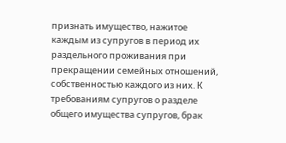признать имущество, нажитое каждым из супругов в период их раздельного проживания при прекращении семейных отношений, собственностью каждого из них. К требованиям супругов о разделе общего имущества супругов, брак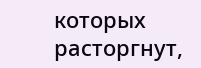которых расторгнут,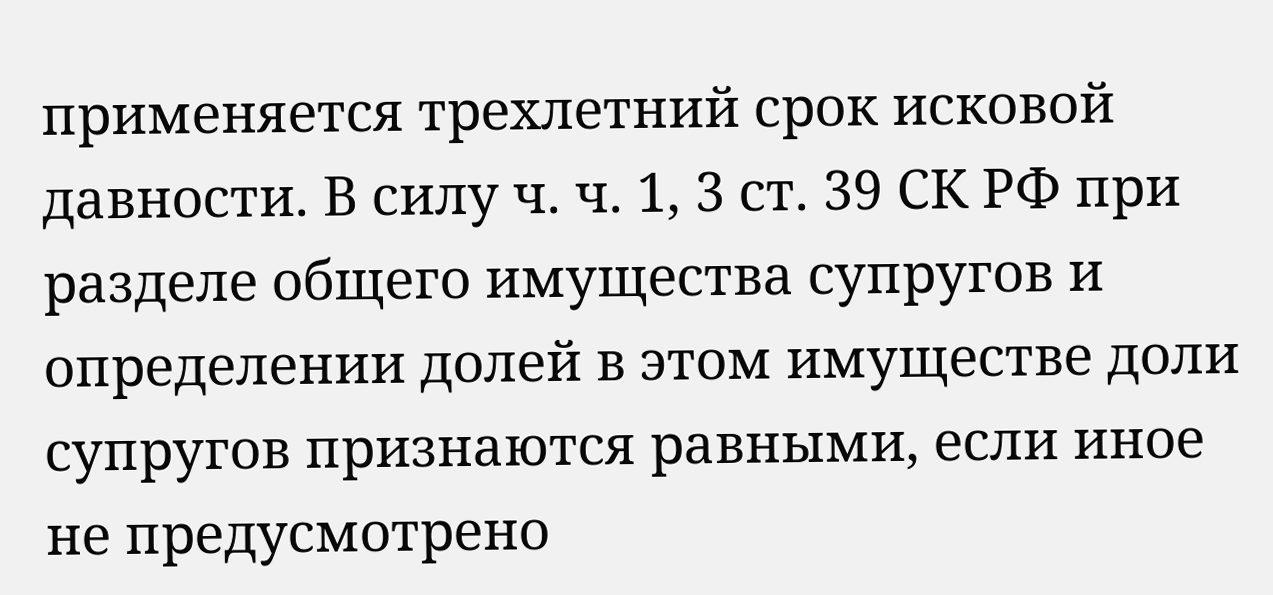применяется трехлетний срок исковой давности. В силу ч. ч. 1, 3 ст. 39 СК РФ при разделе общего имущества супругов и определении долей в этом имуществе доли супругов признаются равными, если иное не предусмотрено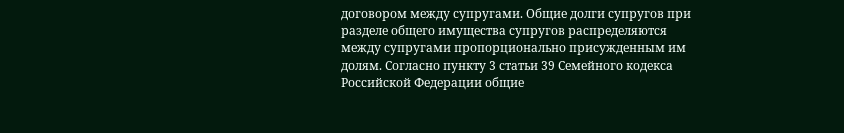договором между супругами. Общие долги супругов при разделе общего имущества супругов распределяются между супругами пропорционально присужденным им долям. Согласно пункту 3 статьи 39 Семейного кодекса Российской Федерации общие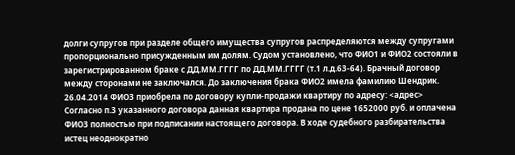долги супругов при разделе общего имущества супругов распределяются между супругами пропорционально присужденным им долям. Судом установлено, что ФИО1 и ФИО2 состояли в зарегистрированном браке с ДД.ММ.ГГГГ по ДД.ММ.ГГГГ (т.1 л.д.63-64). Брачный договор между сторонами не заключался. До заключения брака ФИО2 имела фамилию Шендрик. 26.04.2014 ФИО3 приобрела по договору купли-продажи квартиру по адресу: <адрес> Согласно п.3 указанного договора данная квартира продана по цене 1652000 руб. и оплачена ФИО3 полностью при подписании настоящего договора. В ходе судебного разбирательства истец неоднократно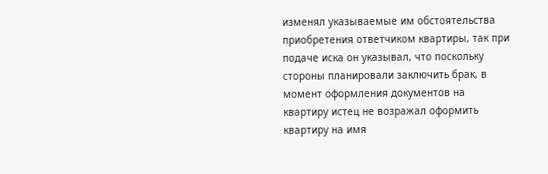изменял указываемые им обстоятельства приобретения ответчиком квартиры, так при подаче иска он указывал, что поскольку стороны планировали заключить брак, в момент оформления документов на квартиру истец не возражал оформить квартиру на имя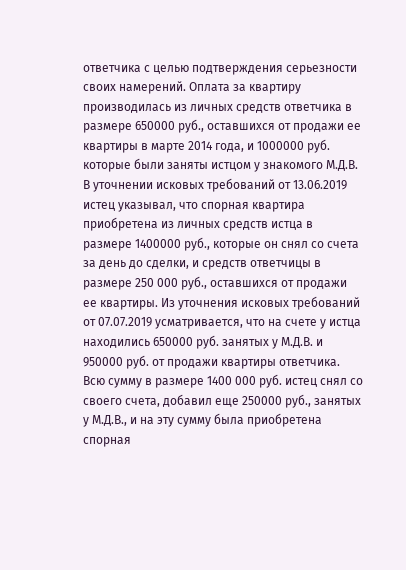ответчика с целью подтверждения серьезности своих намерений. Оплата за квартиру производилась из личных средств ответчика в размере 650000 руб., оставшихся от продажи ее квартиры в марте 2014 года, и 1000000 руб. которые были заняты истцом у знакомого М.Д.В. В уточнении исковых требований от 13.06.2019 истец указывал, что спорная квартира приобретена из личных средств истца в размере 1400000 руб., которые он снял со счета за день до сделки, и средств ответчицы в размере 250 000 руб., оставшихся от продажи ее квартиры. Из уточнения исковых требований от 07.07.2019 усматривается, что на счете у истца находились 650000 руб. занятых у М.Д.В. и 950000 руб. от продажи квартиры ответчика. Всю сумму в размере 1400 000 руб. истец снял со своего счета, добавил еще 250000 руб., занятых у М.Д.В., и на эту сумму была приобретена спорная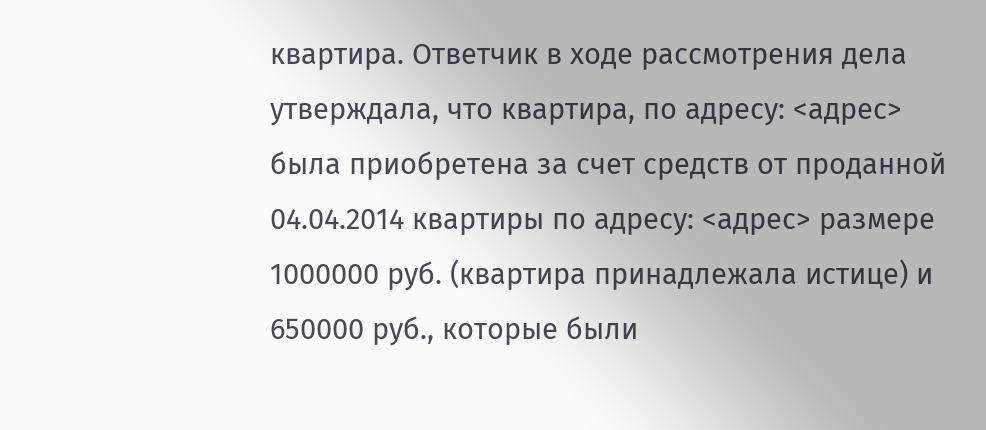квартира. Ответчик в ходе рассмотрения дела утверждала, что квартира, по адресу: <адрес> была приобретена за счет средств от проданной 04.04.2014 квартиры по адресу: <адрес> размере 1000000 руб. (квартира принадлежала истице) и 650000 руб., которые были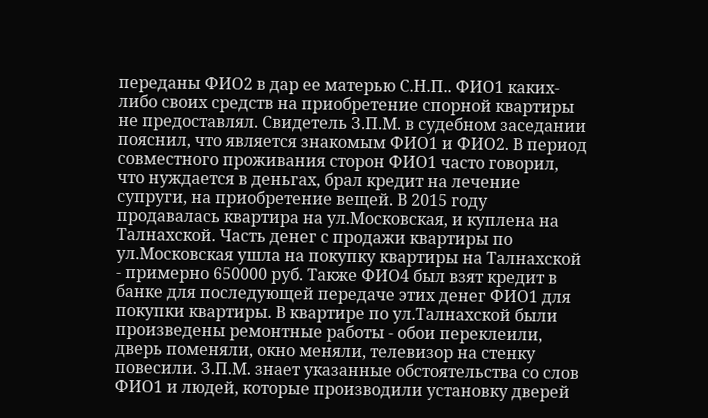переданы ФИО2 в дар ее матерью С.Н.П.. ФИО1 каких-либо своих средств на приобретение спорной квартиры не предоставлял. Свидетель З.П.М. в судебном заседании пояснил, что является знакомым ФИО1 и ФИО2. В период совместного проживания сторон ФИО1 часто говорил, что нуждается в деньгах, брал кредит на лечение супруги, на приобретение вещей. В 2015 году продавалась квартира на ул.Московская, и куплена на Талнахской. Часть денег с продажи квартиры по ул.Московская ушла на покупку квартиры на Талнахской - примерно 650000 руб. Также ФИО4 был взят кредит в банке для последующей передаче этих денег ФИО1 для покупки квартиры. В квартире по ул.Талнахской были произведены ремонтные работы - обои переклеили, дверь поменяли, окно меняли, телевизор на стенку повесили. З.П.М. знает указанные обстоятельства со слов ФИО1 и людей, которые производили установку дверей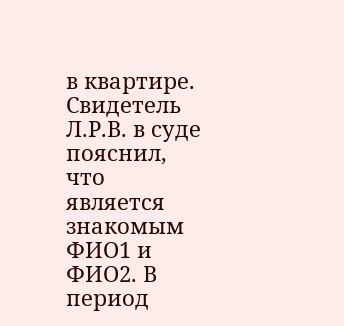в квартире. Свидетель Л.Р.В. в суде пояснил, что является знакомым ФИО1 и ФИО2. В период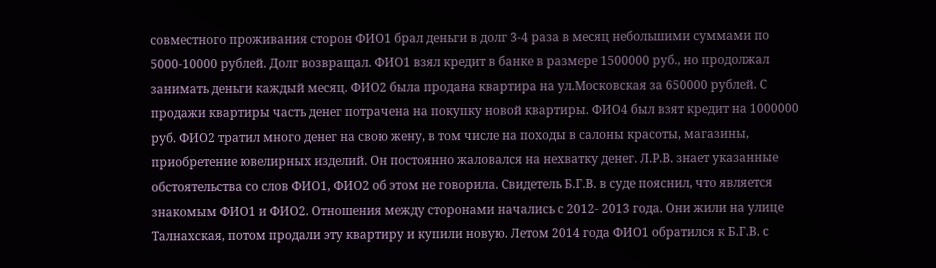совместного проживания сторон ФИО1 брал деньги в долг 3-4 раза в месяц небольшими суммами по 5000-10000 рублей. Долг возвращал. ФИО1 взял кредит в банке в размере 1500000 руб., но продолжал занимать деньги каждый месяц. ФИО2 была продана квартира на ул.Московская за 650000 рублей. С продажи квартиры часть денег потрачена на покупку новой квартиры. ФИО4 был взят кредит на 1000000 руб. ФИО2 тратил много денег на свою жену, в том числе на походы в салоны красоты, магазины, приобретение ювелирных изделий. Он постоянно жаловался на нехватку денег. Л.Р.В. знает указанные обстоятельства со слов ФИО1, ФИО2 об этом не говорила. Свидетель Б.Г.В. в суде пояснил, что является знакомым ФИО1 и ФИО2. Отношения между сторонами начались с 2012- 2013 года. Они жили на улице Талнахская, потом продали эту квартиру и купили новую. Летом 2014 года ФИО1 обратился к Б.Г.В. с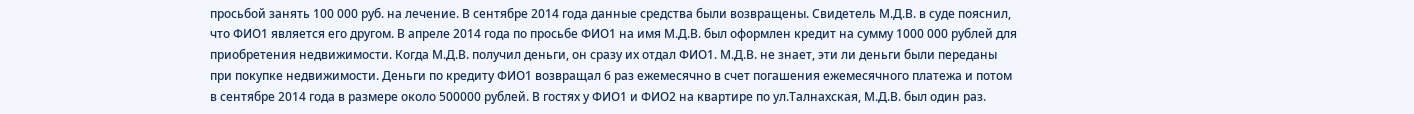просьбой занять 100 000 руб. на лечение. В сентябре 2014 года данные средства были возвращены. Свидетель М.Д.В. в суде пояснил, что ФИО1 является его другом. В апреле 2014 года по просьбе ФИО1 на имя М.Д.В. был оформлен кредит на сумму 1000 000 рублей для приобретения недвижимости. Когда М.Д.В. получил деньги, он сразу их отдал ФИО1. М.Д.В. не знает, эти ли деньги были переданы при покупке недвижимости. Деньги по кредиту ФИО1 возвращал 6 раз ежемесячно в счет погашения ежемесячного платежа и потом в сентябре 2014 года в размере около 500000 рублей. В гостях у ФИО1 и ФИО2 на квартире по ул.Талнахская, М.Д.В. был один раз.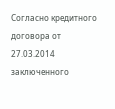Согласно кредитного договора от 27.03.2014 заключенного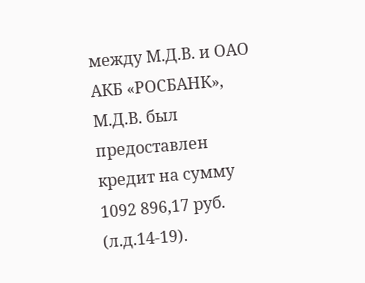между М.Д.В. и ОАО АКБ «РОСБАНК», М.Д.В. был предоставлен кредит на сумму 1092 896,17 руб. (л.д.14-19).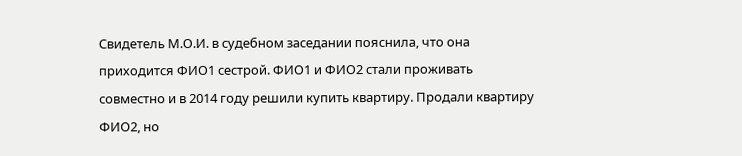Свидетель М.О.И. в судебном заседании пояснила, что она приходится ФИО1 сестрой. ФИО1 и ФИО2 стали проживать совместно и в 2014 году решили купить квартиру. Продали квартиру ФИО2, но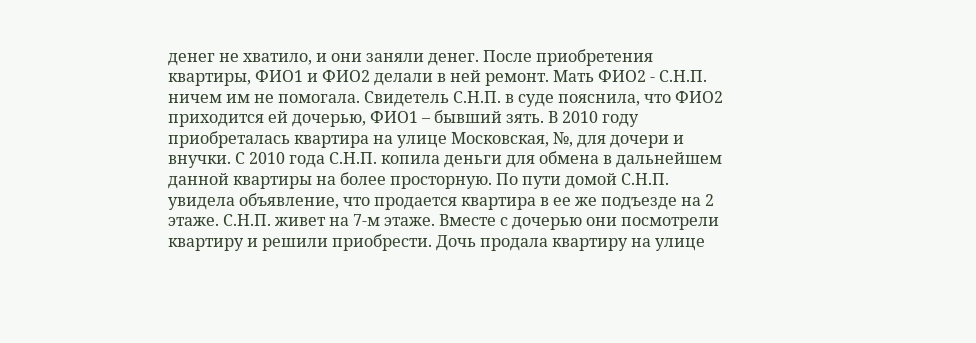денег не хватило, и они заняли денег. После приобретения квартиры, ФИО1 и ФИО2 делали в ней ремонт. Мать ФИО2 - С.Н.П. ничем им не помогала. Свидетель С.Н.П. в суде пояснила, что ФИО2 приходится ей дочерью, ФИО1 – бывший зять. В 2010 году приобреталась квартира на улице Московская, №, для дочери и внучки. С 2010 года С.Н.П. копила деньги для обмена в дальнейшем данной квартиры на более просторную. По пути домой С.Н.П. увидела объявление, что продается квартира в ее же подъезде на 2 этаже. С.Н.П. живет на 7-м этаже. Вместе с дочерью они посмотрели квартиру и решили приобрести. Дочь продала квартиру на улице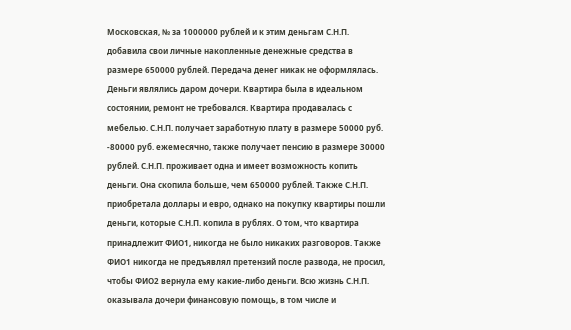Московская, № за 1000000 рублей и к этим деньгам С.Н.П. добавила свои личные накопленные денежные средства в размере 650000 рублей. Передача денег никак не оформлялась. Деньги являлись даром дочери. Квартира была в идеальном состоянии, ремонт не требовался. Квартира продавалась с мебелью. С.Н.П. получает заработную плату в размере 50000 руб. -80000 руб. ежемесячно, также получает пенсию в размере 30000 рублей. С.Н.П. проживает одна и имеет возможность копить деньги. Она скопила больше, чем 650000 рублей. Также С.Н.П. приобретала доллары и евро, однако на покупку квартиры пошли деньги, которые С.Н.П. копила в рублях. О том, что квартира принадлежит ФИО1, никогда не было никаких разговоров. Также ФИО1 никогда не предъявлял претензий после развода, не просил, чтобы ФИО2 вернула ему какие-либо деньги. Всю жизнь С.Н.П. оказывала дочери финансовую помощь, в том числе и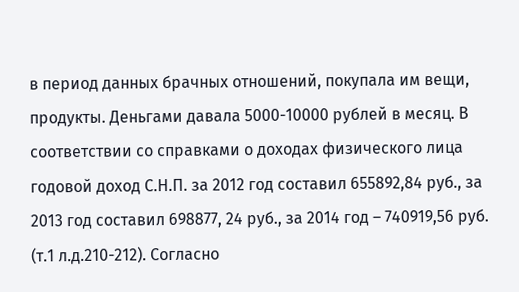в период данных брачных отношений, покупала им вещи, продукты. Деньгами давала 5000-10000 рублей в месяц. В соответствии со справками о доходах физического лица годовой доход С.Н.П. за 2012 год составил 655892,84 руб., за 2013 год составил 698877, 24 руб., за 2014 год – 740919,56 руб. (т.1 л.д.210-212). Согласно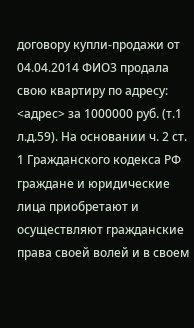договору купли-продажи от 04.04.2014 ФИО3 продала свою квартиру по адресу: <адрес> за 1000000 руб. (т.1 л.д.59). На основании ч. 2 ст. 1 Гражданского кодекса РФ граждане и юридические лица приобретают и осуществляют гражданские права своей волей и в своем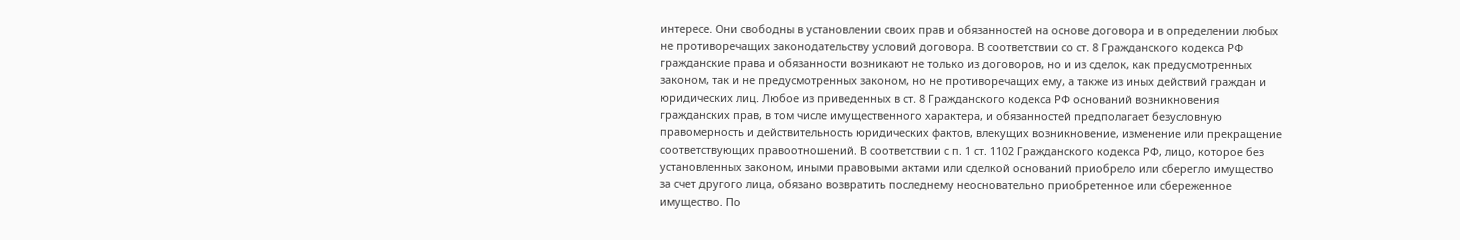интересе. Они свободны в установлении своих прав и обязанностей на основе договора и в определении любых не противоречащих законодательству условий договора. В соответствии со ст. 8 Гражданского кодекса РФ гражданские права и обязанности возникают не только из договоров, но и из сделок, как предусмотренных законом, так и не предусмотренных законом, но не противоречащих ему, а также из иных действий граждан и юридических лиц. Любое из приведенных в ст. 8 Гражданского кодекса РФ оснований возникновения гражданских прав, в том числе имущественного характера, и обязанностей предполагает безусловную правомерность и действительность юридических фактов, влекущих возникновение, изменение или прекращение соответствующих правоотношений. В соответствии с п. 1 ст. 1102 Гражданского кодекса РФ, лицо, которое без установленных законом, иными правовыми актами или сделкой оснований приобрело или сберегло имущество за счет другого лица, обязано возвратить последнему неосновательно приобретенное или сбереженное имущество. По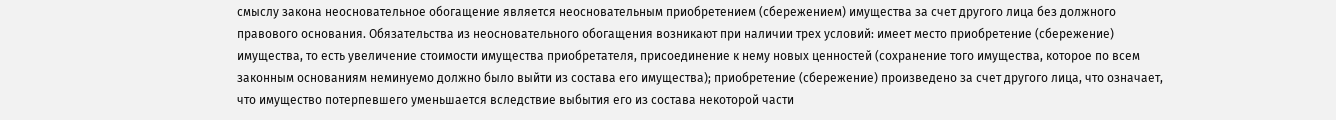смыслу закона неосновательное обогащение является неосновательным приобретением (сбережением) имущества за счет другого лица без должного правового основания. Обязательства из неосновательного обогащения возникают при наличии трех условий: имеет место приобретение (сбережение) имущества, то есть увеличение стоимости имущества приобретателя, присоединение к нему новых ценностей (сохранение того имущества, которое по всем законным основаниям неминуемо должно было выйти из состава его имущества); приобретение (сбережение) произведено за счет другого лица, что означает, что имущество потерпевшего уменьшается вследствие выбытия его из состава некоторой части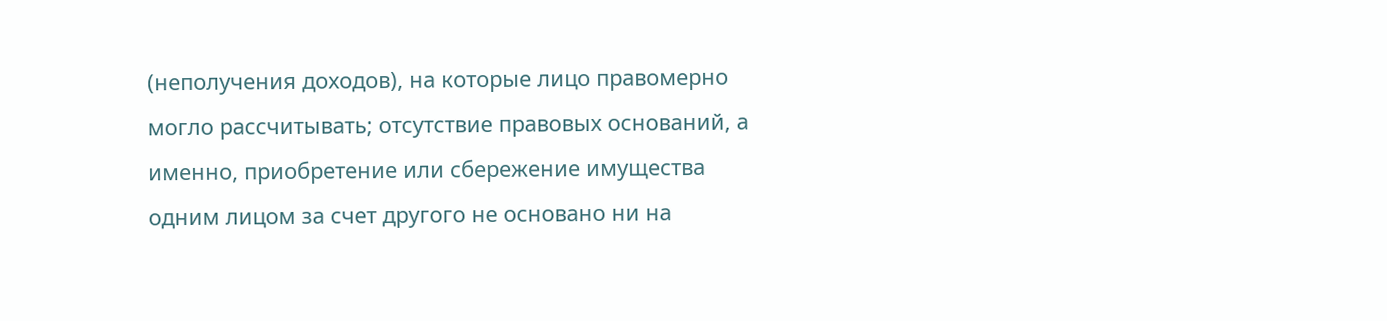(неполучения доходов), на которые лицо правомерно могло рассчитывать; отсутствие правовых оснований, а именно, приобретение или сбережение имущества одним лицом за счет другого не основано ни на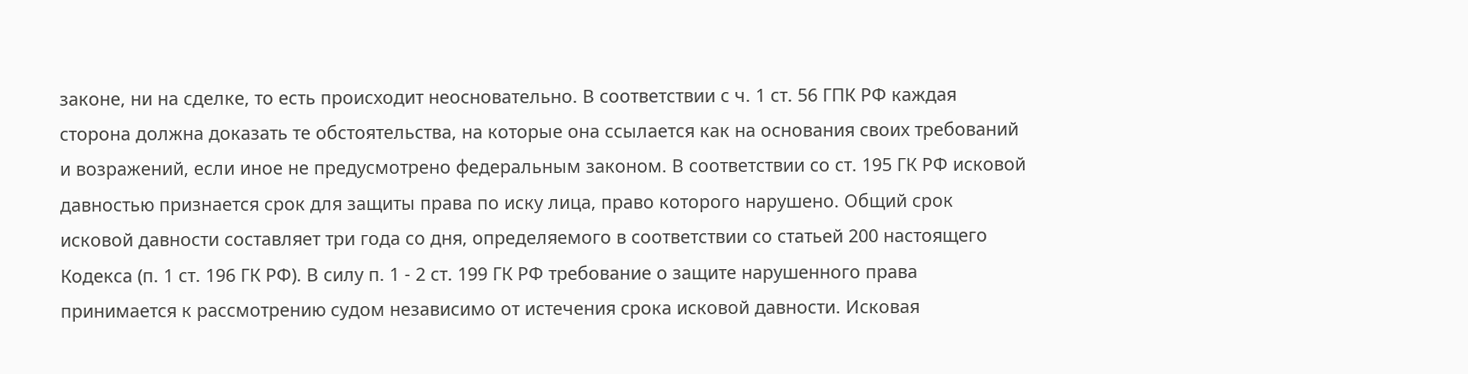законе, ни на сделке, то есть происходит неосновательно. В соответствии с ч. 1 ст. 56 ГПК РФ каждая сторона должна доказать те обстоятельства, на которые она ссылается как на основания своих требований и возражений, если иное не предусмотрено федеральным законом. В соответствии со ст. 195 ГК РФ исковой давностью признается срок для защиты права по иску лица, право которого нарушено. Общий срок исковой давности составляет три года со дня, определяемого в соответствии со статьей 200 настоящего Кодекса (п. 1 ст. 196 ГК РФ). В силу п. 1 - 2 ст. 199 ГК РФ требование о защите нарушенного права принимается к рассмотрению судом независимо от истечения срока исковой давности. Исковая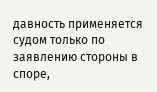давность применяется судом только по заявлению стороны в споре,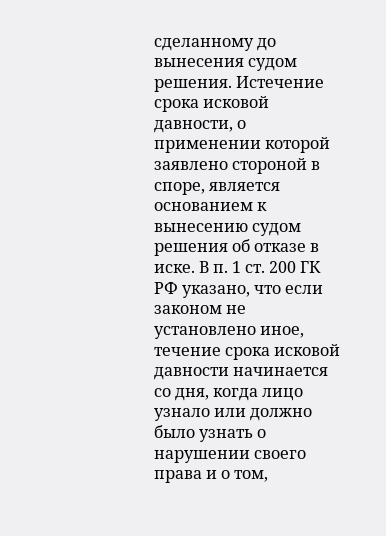сделанному до вынесения судом решения. Истечение срока исковой давности, о применении которой заявлено стороной в споре, является основанием к вынесению судом решения об отказе в иске. В п. 1 ст. 200 ГК РФ указано, что если законом не установлено иное, течение срока исковой давности начинается со дня, когда лицо узнало или должно было узнать о нарушении своего права и о том,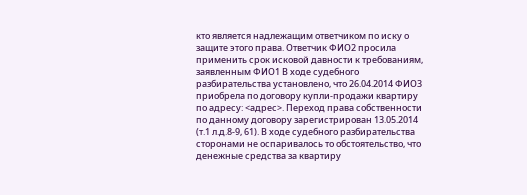кто является надлежащим ответчиком по иску о защите этого права. Ответчик ФИО2 просила применить срок исковой давности к требованиям, заявленным ФИО1 В ходе судебного разбирательства установлено, что 26.04.2014 ФИО3 приобрела по договору купли-продажи квартиру по адресу: <адрес>. Переход права собственности по данному договору зарегистрирован 13.05.2014 (т.1 л.д.8-9, 61). В ходе судебного разбирательства сторонами не оспаривалось то обстоятельство, что денежные средства за квартиру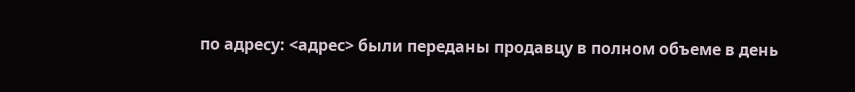по адресу: <адрес> были переданы продавцу в полном объеме в день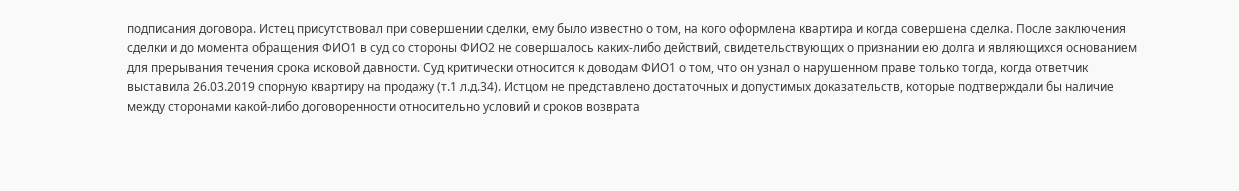подписания договора. Истец присутствовал при совершении сделки, ему было известно о том, на кого оформлена квартира и когда совершена сделка. После заключения сделки и до момента обращения ФИО1 в суд со стороны ФИО2 не совершалось каких-либо действий, свидетельствующих о признании ею долга и являющихся основанием для прерывания течения срока исковой давности. Суд критически относится к доводам ФИО1 о том, что он узнал о нарушенном праве только тогда, когда ответчик выставила 26.03.2019 спорную квартиру на продажу (т.1 л.д.34). Истцом не представлено достаточных и допустимых доказательств, которые подтверждали бы наличие между сторонами какой-либо договоренности относительно условий и сроков возврата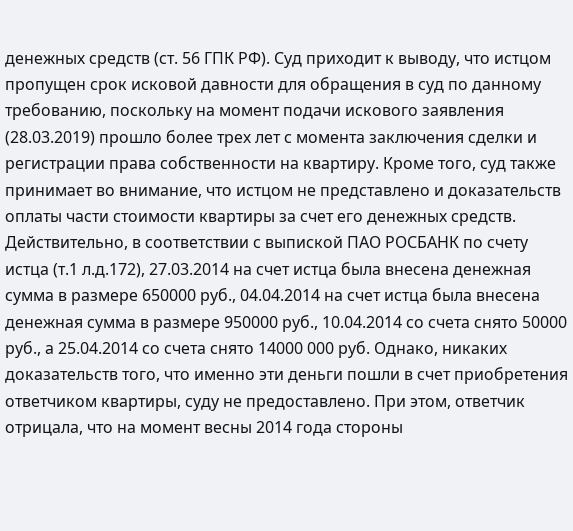денежных средств (ст. 56 ГПК РФ). Суд приходит к выводу, что истцом пропущен срок исковой давности для обращения в суд по данному требованию, поскольку на момент подачи искового заявления (28.03.2019) прошло более трех лет с момента заключения сделки и регистрации права собственности на квартиру. Кроме того, суд также принимает во внимание, что истцом не представлено и доказательств оплаты части стоимости квартиры за счет его денежных средств. Действительно, в соответствии с выпиской ПАО РОСБАНК по счету истца (т.1 л.д.172), 27.03.2014 на счет истца была внесена денежная сумма в размере 650000 руб., 04.04.2014 на счет истца была внесена денежная сумма в размере 950000 руб., 10.04.2014 со счета снято 50000 руб., а 25.04.2014 со счета снято 14000 000 руб. Однако, никаких доказательств того, что именно эти деньги пошли в счет приобретения ответчиком квартиры, суду не предоставлено. При этом, ответчик отрицала, что на момент весны 2014 года стороны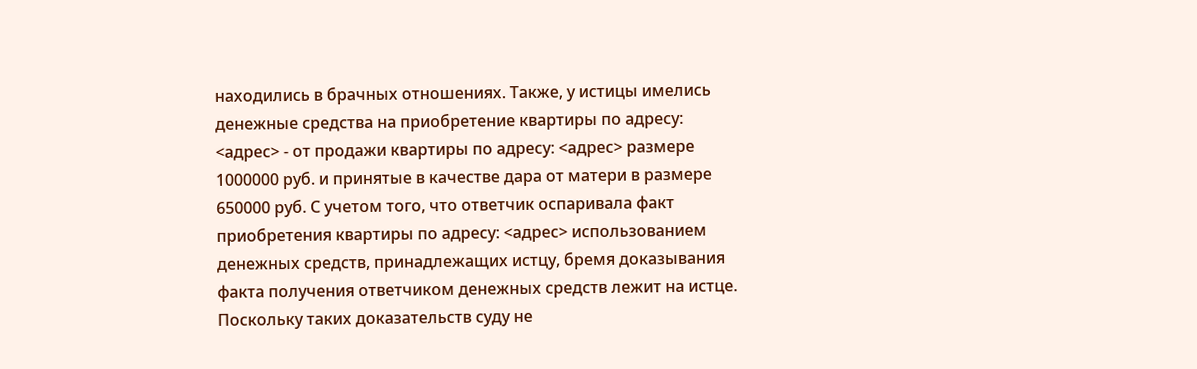находились в брачных отношениях. Также, у истицы имелись денежные средства на приобретение квартиры по адресу: <адрес> - от продажи квартиры по адресу: <адрес> размере 1000000 руб. и принятые в качестве дара от матери в размере 650000 руб. С учетом того, что ответчик оспаривала факт приобретения квартиры по адресу: <адрес> использованием денежных средств, принадлежащих истцу, бремя доказывания факта получения ответчиком денежных средств лежит на истце. Поскольку таких доказательств суду не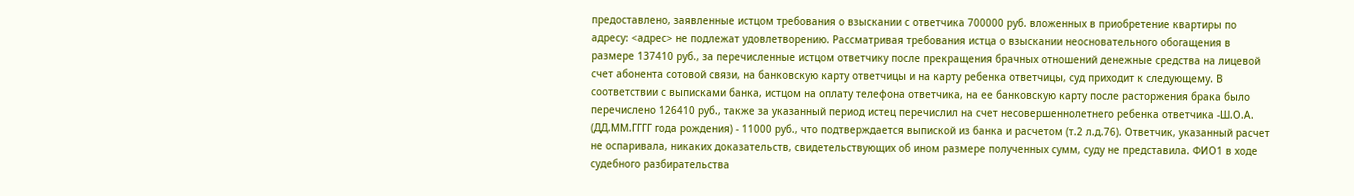предоставлено, заявленные истцом требования о взыскании с ответчика 700000 руб. вложенных в приобретение квартиры по адресу: <адрес> не подлежат удовлетворению. Рассматривая требования истца о взыскании неосновательного обогащения в размере 137410 руб., за перечисленные истцом ответчику после прекращения брачных отношений денежные средства на лицевой счет абонента сотовой связи, на банковскую карту ответчицы и на карту ребенка ответчицы, суд приходит к следующему. В соответствии с выписками банка, истцом на оплату телефона ответчика, на ее банковскую карту после расторжения брака было перечислено 126410 руб., также за указанный период истец перечислил на счет несовершеннолетнего ребенка ответчика -Ш.О.А. (ДД.ММ.ГГГГ года рождения) - 11000 руб., что подтверждается выпиской из банка и расчетом (т.2 л.д.76). Ответчик, указанный расчет не оспаривала, никаких доказательств, свидетельствующих об ином размере полученных сумм, суду не представила. ФИО1 в ходе судебного разбирательства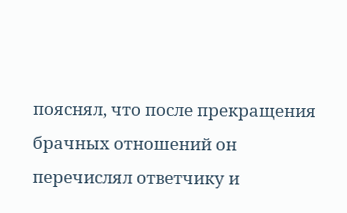пояснял, что после прекращения брачных отношений он перечислял ответчику и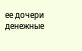ее дочери денежные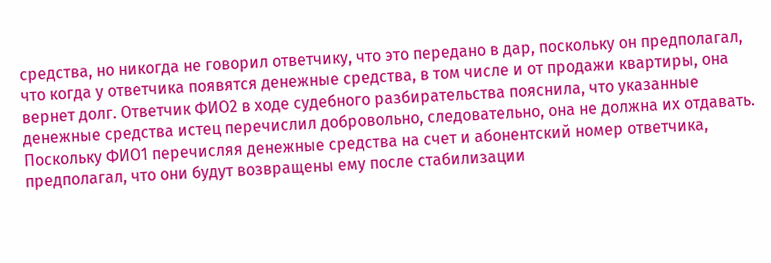средства, но никогда не говорил ответчику, что это передано в дар, поскольку он предполагал, что когда у ответчика появятся денежные средства, в том числе и от продажи квартиры, она вернет долг. Ответчик ФИО2 в ходе судебного разбирательства пояснила, что указанные денежные средства истец перечислил добровольно, следовательно, она не должна их отдавать. Поскольку ФИО1 перечисляя денежные средства на счет и абонентский номер ответчика, предполагал, что они будут возвращены ему после стабилизации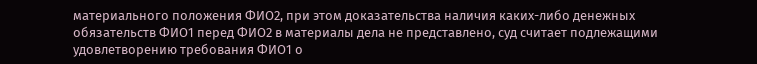материального положения ФИО2, при этом доказательства наличия каких-либо денежных обязательств ФИО1 перед ФИО2 в материалы дела не представлено, суд считает подлежащими удовлетворению требования ФИО1 о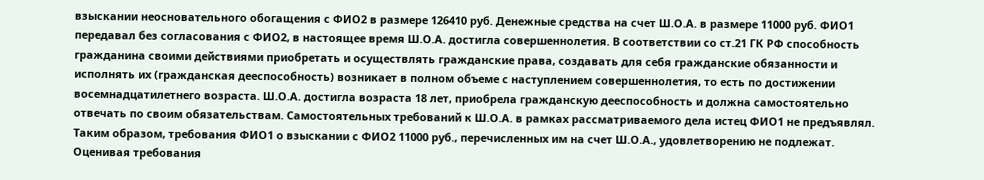взыскании неосновательного обогащения с ФИО2 в размере 126410 руб. Денежные средства на счет Ш.О.А. в размере 11000 руб. ФИО1 передавал без согласования с ФИО2, в настоящее время Ш.О.А. достигла совершеннолетия. В соответствии со ст.21 ГК РФ способность гражданина своими действиями приобретать и осуществлять гражданские права, создавать для себя гражданские обязанности и исполнять их (гражданская дееспособность) возникает в полном объеме с наступлением совершеннолетия, то есть по достижении восемнадцатилетнего возраста. Ш.О.А. достигла возраста 18 лет, приобрела гражданскую дееспособность и должна самостоятельно отвечать по своим обязательствам. Самостоятельных требований к Ш.О.А. в рамках рассматриваемого дела истец ФИО1 не предъявлял. Таким образом, требования ФИО1 о взыскании с ФИО2 11000 руб., перечисленных им на счет Ш.О.А., удовлетворению не подлежат. Оценивая требования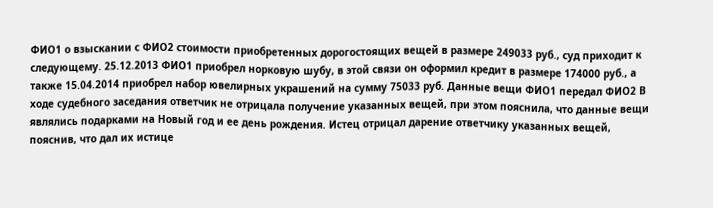ФИО1 о взыскании с ФИО2 стоимости приобретенных дорогостоящих вещей в размере 249033 руб., суд приходит к следующему. 25.12.2013 ФИО1 приобрел норковую шубу, в этой связи он оформил кредит в размере 174000 руб., а также 15.04.2014 приобрел набор ювелирных украшений на сумму 75033 руб. Данные вещи ФИО1 передал ФИО2 В ходе судебного заседания ответчик не отрицала получение указанных вещей, при этом пояснила, что данные вещи являлись подарками на Новый год и ее день рождения. Истец отрицал дарение ответчику указанных вещей, пояснив, что дал их истице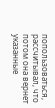попользоваться, рассчитывал, что потом она вернет указанные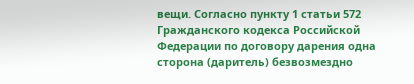вещи. Согласно пункту 1 статьи 572 Гражданского кодекса Российской Федерации по договору дарения одна сторона (даритель) безвозмездно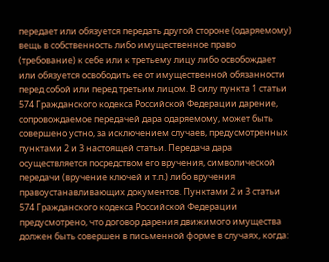передает или обязуется передать другой стороне (одаряемому) вещь в собственность либо имущественное право (требование) к себе или к третьему лицу либо освобождает или обязуется освободить ее от имущественной обязанности перед собой или перед третьим лицом. В силу пункта 1 статьи 574 Гражданского кодекса Российской Федерации дарение, сопровождаемое передачей дара одаряемому, может быть совершено устно, за исключением случаев, предусмотренных пунктами 2 и 3 настоящей статьи. Передача дара осуществляется посредством его вручения, символической передачи (вручение ключей и т.п.) либо вручения правоустанавливающих документов. Пунктами 2 и 3 статьи 574 Гражданского кодекса Российской Федерации предусмотрено, что договор дарения движимого имущества должен быть совершен в письменной форме в случаях, когда: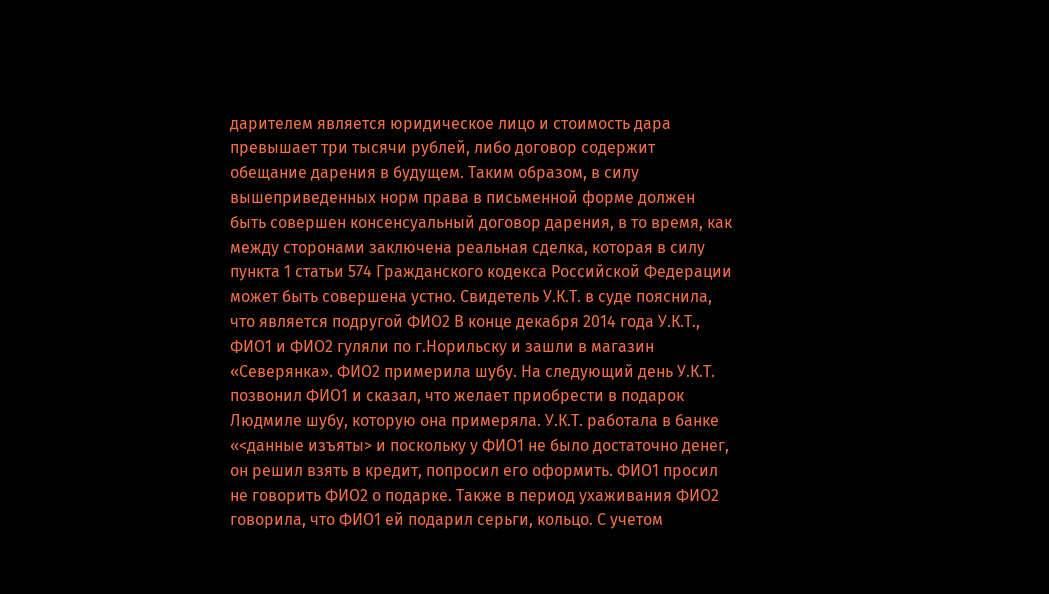дарителем является юридическое лицо и стоимость дара превышает три тысячи рублей, либо договор содержит обещание дарения в будущем. Таким образом, в силу вышеприведенных норм права в письменной форме должен быть совершен консенсуальный договор дарения, в то время, как между сторонами заключена реальная сделка, которая в силу пункта 1 статьи 574 Гражданского кодекса Российской Федерации может быть совершена устно. Свидетель У.К.Т. в суде пояснила, что является подругой ФИО2 В конце декабря 2014 года У.К.Т., ФИО1 и ФИО2 гуляли по г.Норильску и зашли в магазин «Северянка». ФИО2 примерила шубу. На следующий день У.К.Т. позвонил ФИО1 и сказал, что желает приобрести в подарок Людмиле шубу, которую она примеряла. У.К.Т. работала в банке «<данные изъяты> и поскольку у ФИО1 не было достаточно денег, он решил взять в кредит, попросил его оформить. ФИО1 просил не говорить ФИО2 о подарке. Также в период ухаживания ФИО2 говорила, что ФИО1 ей подарил серьги, кольцо. С учетом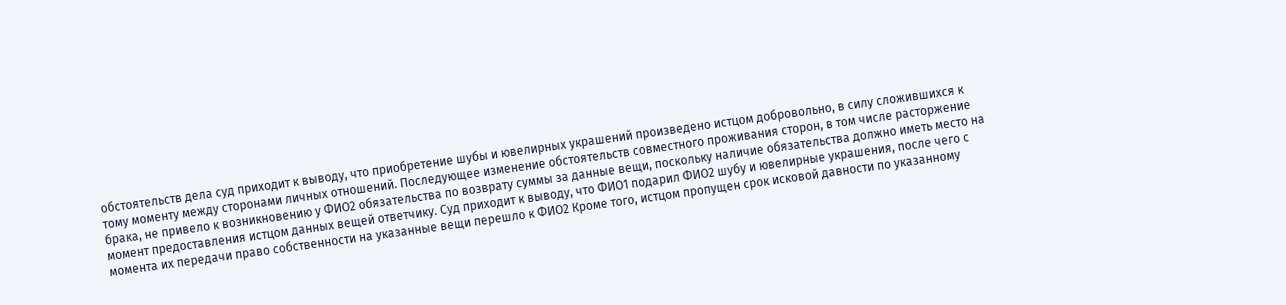обстоятельств дела суд приходит к выводу, что приобретение шубы и ювелирных украшений произведено истцом добровольно, в силу сложившихся к тому моменту между сторонами личных отношений. Последующее изменение обстоятельств совместного проживания сторон, в том числе расторжение брака, не привело к возникновению у ФИО2 обязательства по возврату суммы за данные вещи, поскольку наличие обязательства должно иметь место на момент предоставления истцом данных вещей ответчику. Суд приходит к выводу, что ФИО1 подарил ФИО2 шубу и ювелирные украшения, после чего с момента их передачи право собственности на указанные вещи перешло к ФИО2 Кроме того, истцом пропущен срок исковой давности по указанному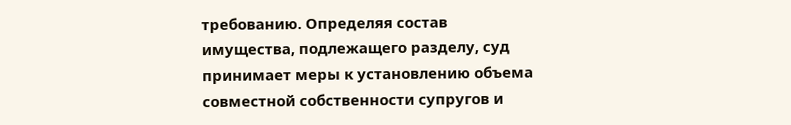требованию. Определяя состав имущества, подлежащего разделу, суд принимает меры к установлению объема совместной собственности супругов и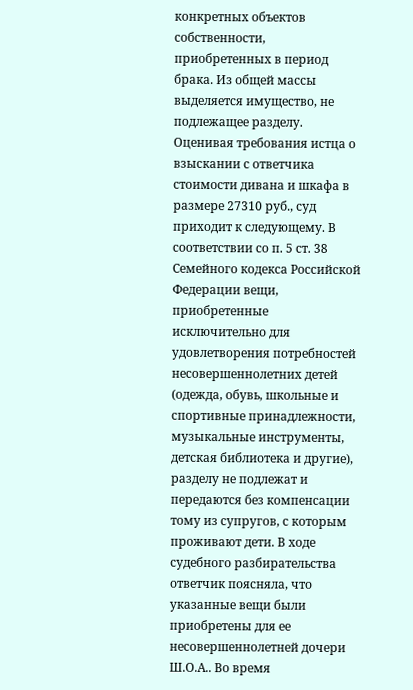конкретных объектов собственности, приобретенных в период брака. Из общей массы выделяется имущество, не подлежащее разделу. Оценивая требования истца о взыскании с ответчика стоимости дивана и шкафа в размере 27310 руб., суд приходит к следующему. В соответствии со п. 5 ст. 38 Семейного кодекса Российской Федерации вещи, приобретенные исключительно для удовлетворения потребностей несовершеннолетних детей (одежда, обувь, школьные и спортивные принадлежности, музыкальные инструменты, детская библиотека и другие), разделу не подлежат и передаются без компенсации тому из супругов, с которым проживают дети. В ходе судебного разбирательства ответчик поясняла, что указанные вещи были приобретены для ее несовершеннолетней дочери Ш.О.А.. Во время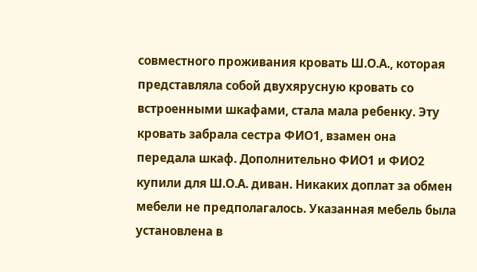совместного проживания кровать Ш.О.А., которая представляла собой двухярусную кровать со встроенными шкафами, стала мала ребенку. Эту кровать забрала сестра ФИО1, взамен она передала шкаф. Дополнительно ФИО1 и ФИО2 купили для Ш.О.А. диван. Никаких доплат за обмен мебели не предполагалось. Указанная мебель была установлена в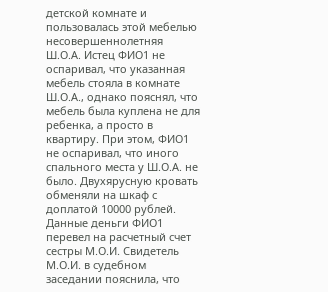детской комнате и пользовалась этой мебелью несовершеннолетняя Ш.О.А. Истец ФИО1 не оспаривал, что указанная мебель стояла в комнате Ш.О.А., однако пояснял, что мебель была куплена не для ребенка, а просто в квартиру. При этом, ФИО1 не оспаривал, что иного спального места у Ш.О.А. не было. Двухярусную кровать обменяли на шкаф с доплатой 10000 рублей. Данные деньги ФИО1 перевел на расчетный счет сестры М.О.И. Свидетель М.О.И. в судебном заседании пояснила, что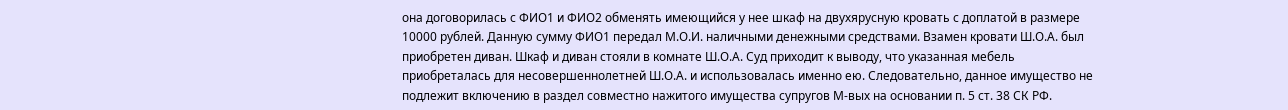она договорилась с ФИО1 и ФИО2 обменять имеющийся у нее шкаф на двухярусную кровать с доплатой в размере 10000 рублей. Данную сумму ФИО1 передал М.О.И. наличными денежными средствами. Взамен кровати Ш.О.А. был приобретен диван. Шкаф и диван стояли в комнате Ш.О.А. Суд приходит к выводу, что указанная мебель приобреталась для несовершеннолетней Ш.О.А. и использовалась именно ею. Следовательно, данное имущество не подлежит включению в раздел совместно нажитого имущества супругов М-вых на основании п. 5 ст. 38 СК РФ.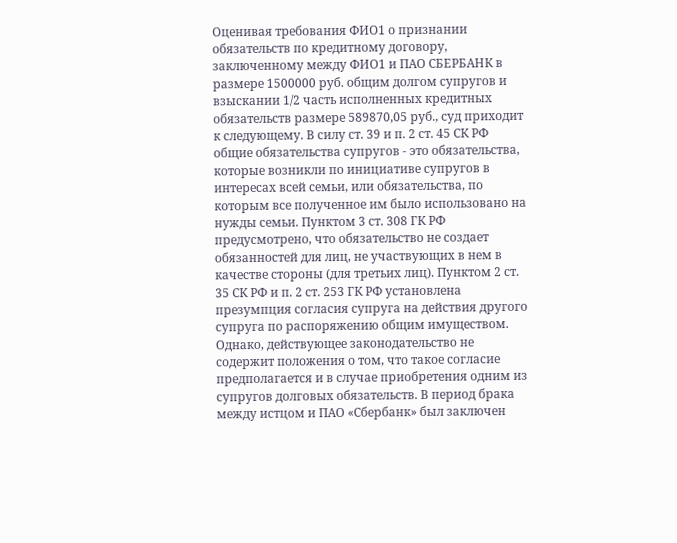Оценивая требования ФИО1 о признании обязательств по кредитному договору, заключенному между ФИО1 и ПАО СБЕРБАНК в размере 1500000 руб. общим долгом супругов и взыскании 1/2 часть исполненных кредитных обязательств размере 589870,05 руб., суд приходит к следующему. В силу ст. 39 и п. 2 ст. 45 СК РФ общие обязательства супругов - это обязательства, которые возникли по инициативе супругов в интересах всей семьи, или обязательства, по которым все полученное им было использовано на нужды семьи. Пунктом 3 ст. 308 ГК РФ предусмотрено, что обязательство не создает обязанностей для лиц, не участвующих в нем в качестве стороны (для третьих лиц). Пунктом 2 ст. 35 СК РФ и п. 2 ст. 253 ГК РФ установлена презумпция согласия супруга на действия другого супруга по распоряжению общим имуществом. Однако, действующее законодательство не содержит положения о том, что такое согласие предполагается и в случае приобретения одним из супругов долговых обязательств. В период брака между истцом и ПАО «Сбербанк» был заключен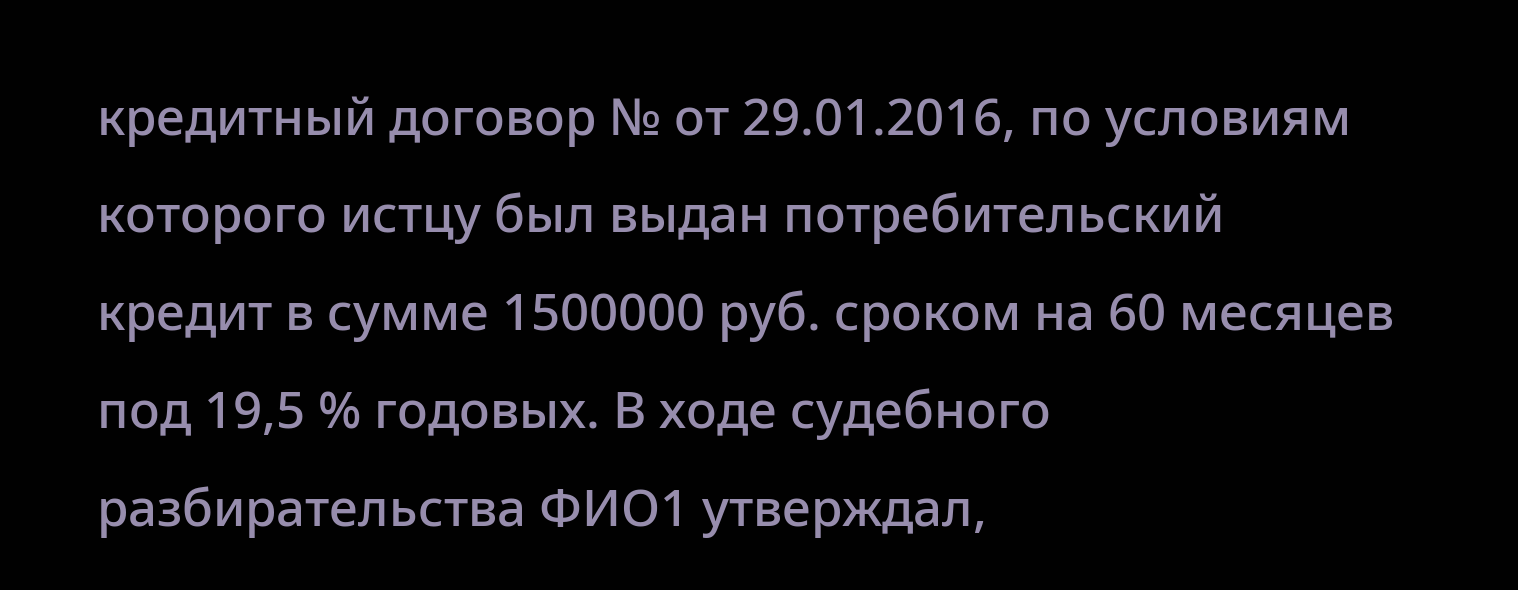кредитный договор № от 29.01.2016, по условиям которого истцу был выдан потребительский кредит в сумме 1500000 руб. сроком на 60 месяцев под 19,5 % годовых. В ходе судебного разбирательства ФИО1 утверждал,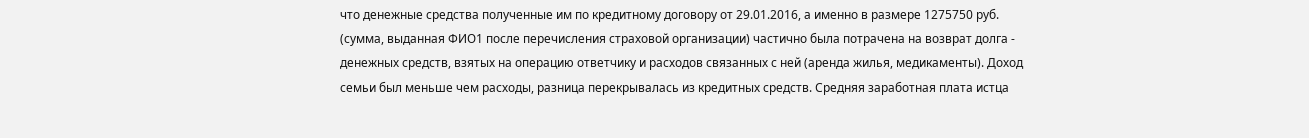что денежные средства полученные им по кредитному договору от 29.01.2016, а именно в размере 1275750 руб. (сумма, выданная ФИО1 после перечисления страховой организации) частично была потрачена на возврат долга - денежных средств, взятых на операцию ответчику и расходов связанных с ней (аренда жилья, медикаменты). Доход семьи был меньше чем расходы, разница перекрывалась из кредитных средств. Средняя заработная плата истца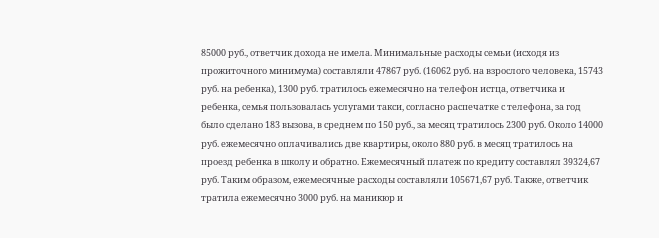85000 руб., ответчик дохода не имела. Минимальные расходы семьи (исходя из прожиточного минимума) составляли 47867 руб. (16062 руб. на взрослого человека, 15743 руб. на ребенка), 1300 руб. тратилось ежемесячно на телефон истца, ответчика и ребенка, семья пользовалась услугами такси, согласно распечатке с телефона, за год было сделано 183 вызова, в среднем по 150 руб., за месяц тратилось 2300 руб. Около 14000 руб. ежемесячно оплачивались две квартиры, около 880 руб. в месяц тратилось на проезд ребенка в школу и обратно. Ежемесячный платеж по кредиту составлял 39324,67 руб. Таким образом, ежемесячные расходы составляли 105671,67 руб. Также, ответчик тратила ежемесячно 3000 руб. на маникюр и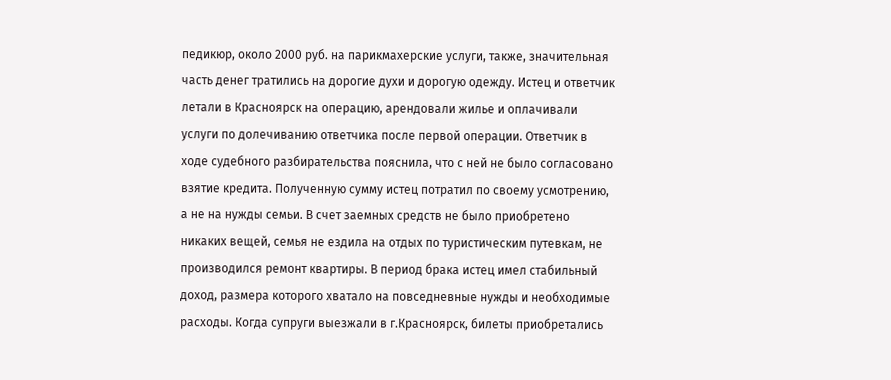педикюр, около 2000 руб. на парикмахерские услуги, также, значительная часть денег тратились на дорогие духи и дорогую одежду. Истец и ответчик летали в Красноярск на операцию, арендовали жилье и оплачивали услуги по долечиванию ответчика после первой операции. Ответчик в ходе судебного разбирательства пояснила, что с ней не было согласовано взятие кредита. Полученную сумму истец потратил по своему усмотрению, а не на нужды семьи. В счет заемных средств не было приобретено никаких вещей, семья не ездила на отдых по туристическим путевкам, не производился ремонт квартиры. В период брака истец имел стабильный доход, размера которого хватало на повседневные нужды и необходимые расходы. Когда супруги выезжали в г.Красноярск, билеты приобретались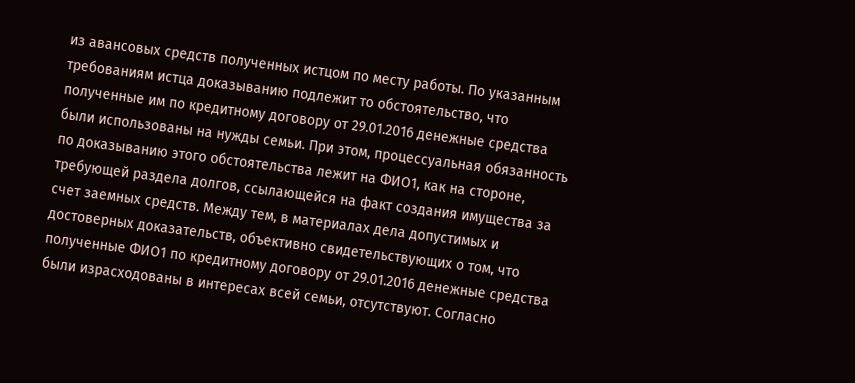из авансовых средств полученных истцом по месту работы. По указанным требованиям истца доказыванию подлежит то обстоятельство, что полученные им по кредитному договору от 29.01.2016 денежные средства были использованы на нужды семьи. При этом, процессуальная обязанность по доказыванию этого обстоятельства лежит на ФИО1, как на стороне, требующей раздела долгов, ссылающейся на факт создания имущества за счет заемных средств. Между тем, в материалах дела допустимых и достоверных доказательств, объективно свидетельствующих о том, что полученные ФИО1 по кредитному договору от 29.01.2016 денежные средства были израсходованы в интересах всей семьи, отсутствуют. Согласно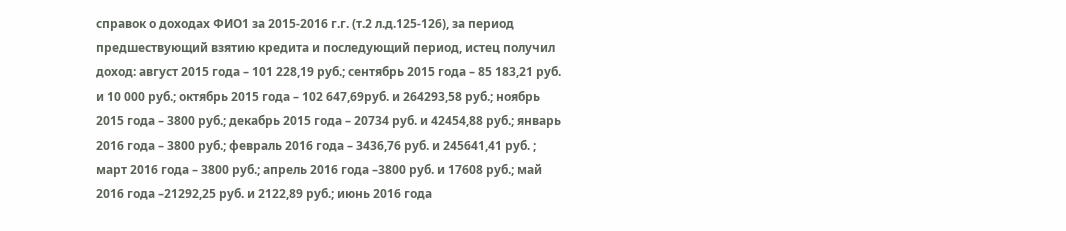справок о доходах ФИО1 за 2015-2016 г.г. (т.2 л.д.125-126), за период предшествующий взятию кредита и последующий период, истец получил доход: август 2015 года – 101 228,19 руб.; сентябрь 2015 года – 85 183,21 руб. и 10 000 руб.; октябрь 2015 года – 102 647,69руб. и 264293,58 руб.; ноябрь 2015 года – 3800 руб.; декабрь 2015 года – 20734 руб. и 42454,88 руб.; январь 2016 года – 3800 руб.; февраль 2016 года – 3436,76 руб. и 245641,41 руб. ; март 2016 года – 3800 руб.; апрель 2016 года –3800 руб. и 17608 руб.; май 2016 года –21292,25 руб. и 2122,89 руб.; июнь 2016 года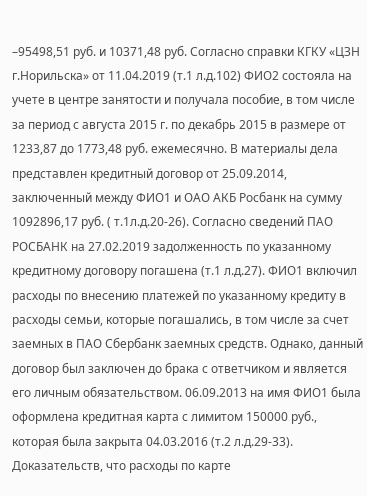–95498,51 руб. и 10371,48 руб. Согласно справки КГКУ «ЦЗН г.Норильска» от 11.04.2019 (т.1 л.д.102) ФИО2 состояла на учете в центре занятости и получала пособие, в том числе за период с августа 2015 г. по декабрь 2015 в размере от 1233,87 до 1773,48 руб. ежемесячно. В материалы дела представлен кредитный договор от 25.09.2014, заключенный между ФИО1 и ОАО АКБ Росбанк на сумму 1092896,17 руб. ( т.1л.д.20-26). Согласно сведений ПАО РОСБАНК на 27.02.2019 задолженность по указанному кредитному договору погашена (т.1 л.д.27). ФИО1 включил расходы по внесению платежей по указанному кредиту в расходы семьи, которые погашались, в том числе за счет заемных в ПАО Сбербанк заемных средств. Однако, данный договор был заключен до брака с ответчиком и является его личным обязательством. 06.09.2013 на имя ФИО1 была оформлена кредитная карта с лимитом 150000 руб., которая была закрыта 04.03.2016 (т.2 л.д.29-33). Доказательств, что расходы по карте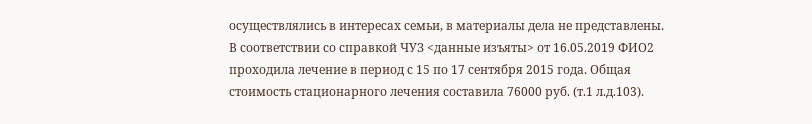осуществлялись в интересах семьи, в материалы дела не представлены. В соответствии со справкой ЧУЗ <данные изъяты> от 16.05.2019 ФИО2 проходила лечение в период с 15 по 17 сентября 2015 года. Общая стоимость стационарного лечения составила 76000 руб. (т.1 л.д.103).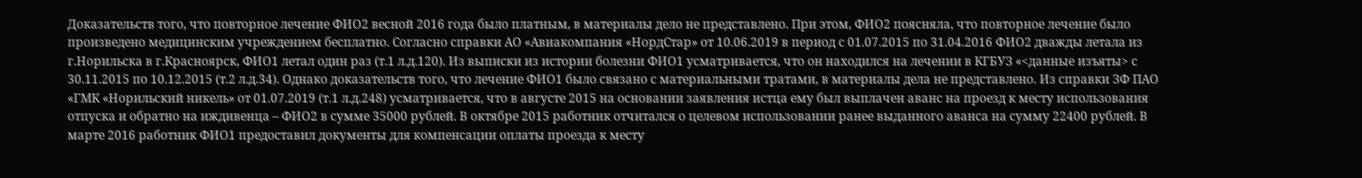Доказательств того, что повторное лечение ФИО2 весной 2016 года было платным, в материалы дело не представлено. При этом, ФИО2 поясняла, что повторное лечение было произведено медицинским учреждением бесплатно. Согласно справки АО «Авиакомпания «НордСтар» от 10.06.2019 в период с 01.07.2015 по 31.04.2016 ФИО2 дважды летала из г.Норильска в г.Красноярск, ФИО1 летал один раз (т.1 л.д.120). Из выписки из истории болезни ФИО1 усматривается, что он находился на лечении в КГБУЗ «<данные изъяты> с 30.11.2015 по 10.12.2015 (т.2 л.д.34). Однако доказательств того, что лечение ФИО1 было связано с материальными тратами, в материалы дела не представлено. Из справки ЗФ ПАО «ГМК «Норильский никель» от 01.07.2019 (т.1 л.д.248) усматривается, что в августе 2015 на основании заявления истца ему был выплачен аванс на проезд к месту использования отпуска и обратно на иждивенца – ФИО2 в сумме 35000 рублей. В октябре 2015 работник отчитался о целевом использовании ранее выданного аванса на сумму 22400 рублей. В марте 2016 работник ФИО1 предоставил документы для компенсации оплаты проезда к месту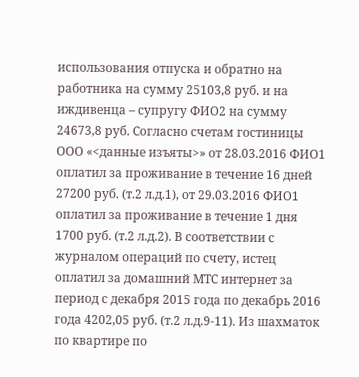использования отпуска и обратно на работника на сумму 25103,8 руб. и на иждивенца – супругу ФИО2 на сумму 24673,8 руб. Согласно счетам гостиницы ООО «<данные изъяты>» от 28.03.2016 ФИО1 оплатил за проживание в течение 16 дней 27200 руб. (т.2 л.д.1), от 29.03.2016 ФИО1 оплатил за проживание в течение 1 дня 1700 руб. (т.2 л.д.2). В соответствии с журналом операций по счету, истец оплатил за домашний МТС интернет за период с декабря 2015 года по декабрь 2016 года 4202,05 руб. (т.2 л.д.9-11). Из шахматок по квартире по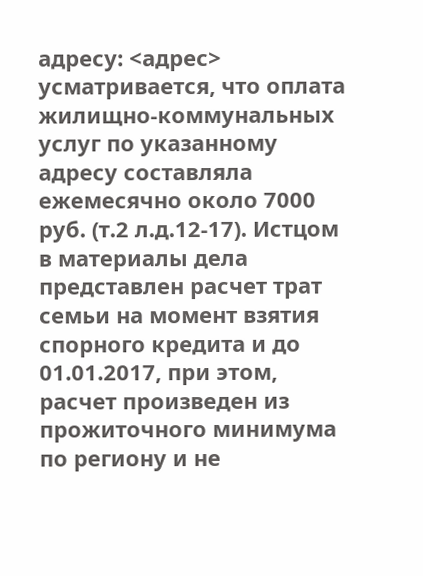адресу: <адрес> усматривается, что оплата жилищно-коммунальных услуг по указанному адресу составляла ежемесячно около 7000 руб. (т.2 л.д.12-17). Истцом в материалы дела представлен расчет трат семьи на момент взятия спорного кредита и до 01.01.2017, при этом, расчет произведен из прожиточного минимума по региону и не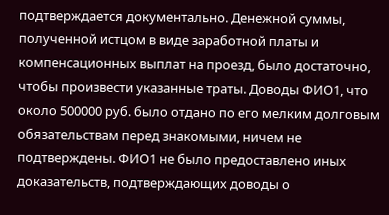подтверждается документально. Денежной суммы, полученной истцом в виде заработной платы и компенсационных выплат на проезд, было достаточно, чтобы произвести указанные траты. Доводы ФИО1, что около 500000 руб. было отдано по его мелким долговым обязательствам перед знакомыми, ничем не подтверждены. ФИО1 не было предоставлено иных доказательств, подтверждающих доводы о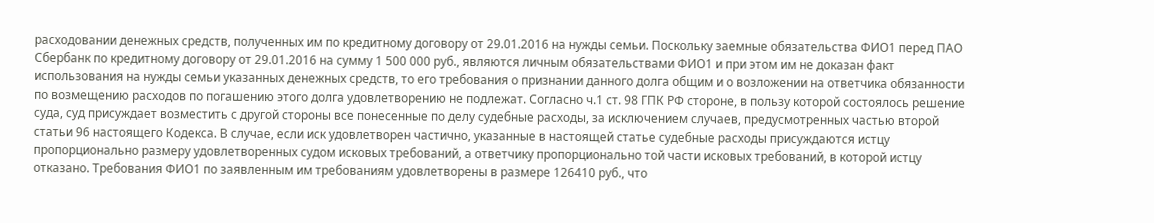расходовании денежных средств, полученных им по кредитному договору от 29.01.2016 на нужды семьи. Поскольку заемные обязательства ФИО1 перед ПАО Сбербанк по кредитному договору от 29.01.2016 на сумму 1 500 000 руб., являются личным обязательствами ФИО1 и при этом им не доказан факт использования на нужды семьи указанных денежных средств, то его требования о признании данного долга общим и о возложении на ответчика обязанности по возмещению расходов по погашению этого долга удовлетворению не подлежат. Согласно ч.1 ст. 98 ГПК РФ стороне, в пользу которой состоялось решение суда, суд присуждает возместить с другой стороны все понесенные по делу судебные расходы, за исключением случаев, предусмотренных частью второй статьи 96 настоящего Кодекса. В случае, если иск удовлетворен частично, указанные в настоящей статье судебные расходы присуждаются истцу пропорционально размеру удовлетворенных судом исковых требований, а ответчику пропорционально той части исковых требований, в которой истцу отказано. Требования ФИО1 по заявленным им требованиям удовлетворены в размере 126410 руб., что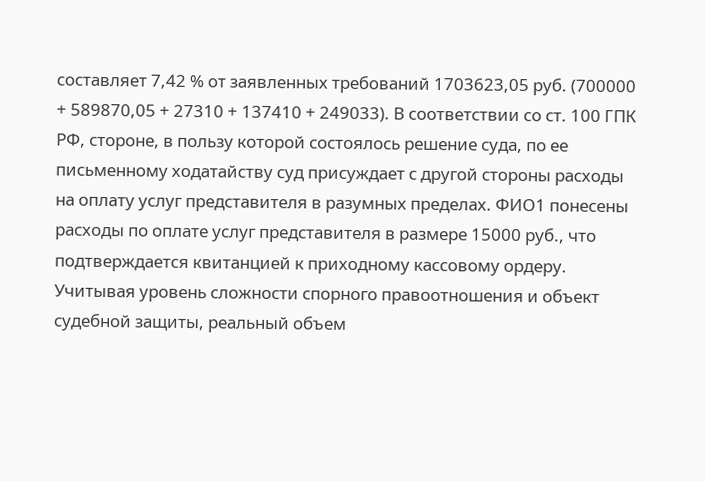составляет 7,42 % от заявленных требований 1703623,05 руб. (700000 + 589870,05 + 27310 + 137410 + 249033). В соответствии со ст. 100 ГПК РФ, стороне, в пользу которой состоялось решение суда, по ее письменному ходатайству суд присуждает с другой стороны расходы на оплату услуг представителя в разумных пределах. ФИО1 понесены расходы по оплате услуг представителя в размере 15000 руб., что подтверждается квитанцией к приходному кассовому ордеру. Учитывая уровень сложности спорного правоотношения и объект судебной защиты, реальный объем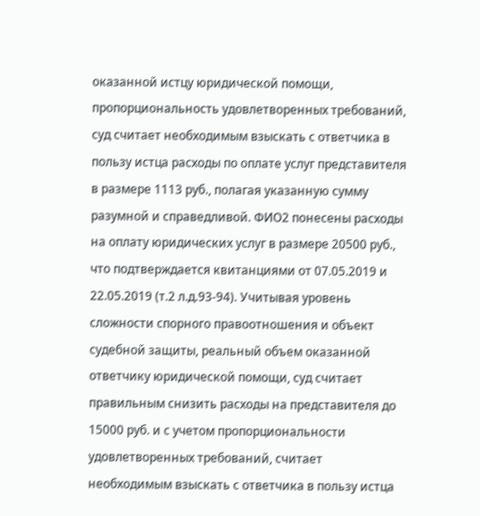оказанной истцу юридической помощи, пропорциональность удовлетворенных требований, суд считает необходимым взыскать с ответчика в пользу истца расходы по оплате услуг представителя в размере 1113 руб., полагая указанную сумму разумной и справедливой. ФИО2 понесены расходы на оплату юридических услуг в размере 20500 руб., что подтверждается квитанциями от 07.05.2019 и 22.05.2019 (т.2 л.д.93-94). Учитывая уровень сложности спорного правоотношения и объект судебной защиты, реальный объем оказанной ответчику юридической помощи, суд считает правильным снизить расходы на представителя до 15000 руб. и с учетом пропорциональности удовлетворенных требований, считает необходимым взыскать с ответчика в пользу истца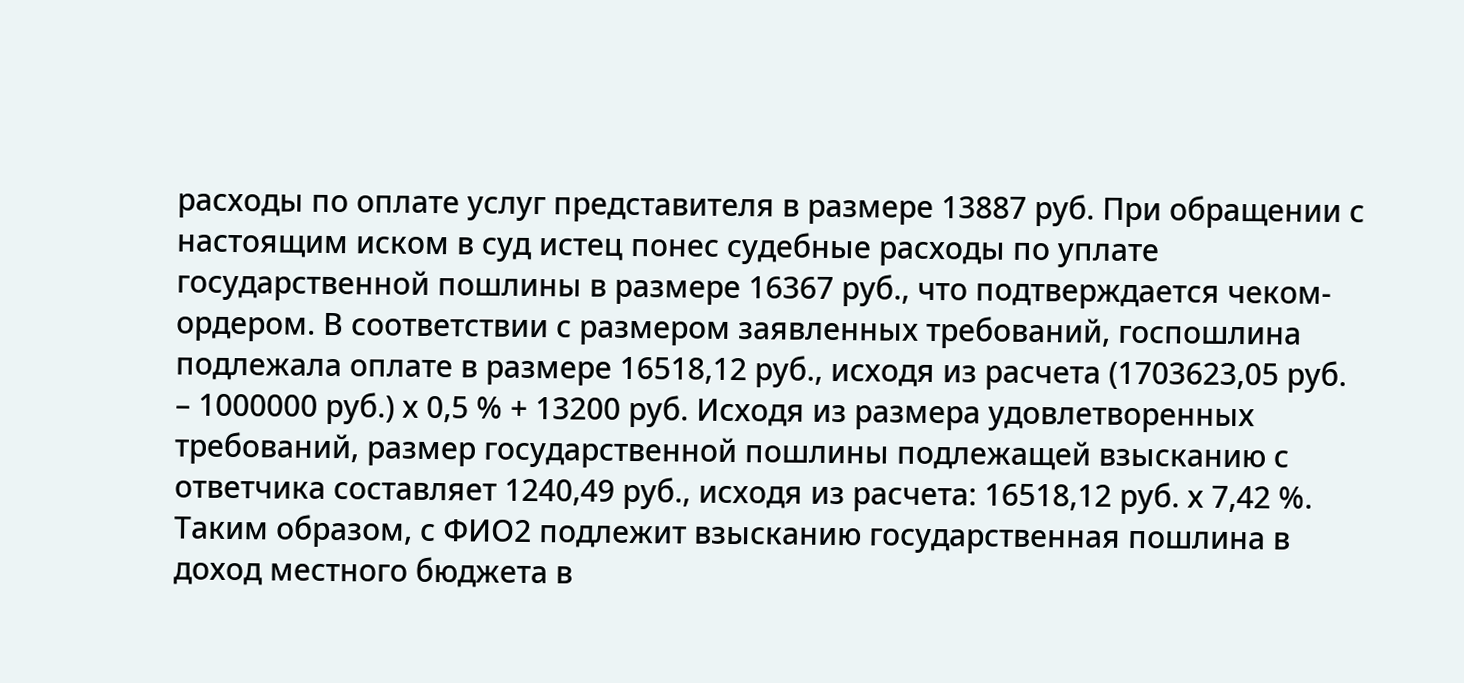расходы по оплате услуг представителя в размере 13887 руб. При обращении с настоящим иском в суд истец понес судебные расходы по уплате государственной пошлины в размере 16367 руб., что подтверждается чеком-ордером. В соответствии с размером заявленных требований, госпошлина подлежала оплате в размере 16518,12 руб., исходя из расчета (1703623,05 руб. – 1000000 руб.) х 0,5 % + 13200 руб. Исходя из размера удовлетворенных требований, размер государственной пошлины подлежащей взысканию с ответчика составляет 1240,49 руб., исходя из расчета: 16518,12 руб. х 7,42 %. Таким образом, с ФИО2 подлежит взысканию государственная пошлина в доход местного бюджета в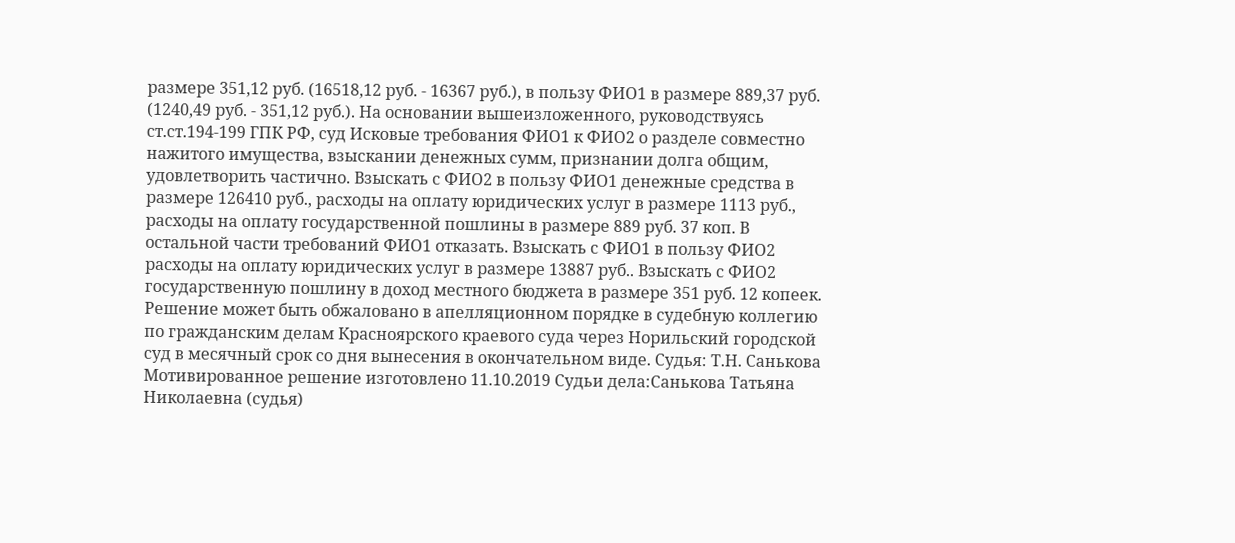размере 351,12 руб. (16518,12 руб. - 16367 руб.), в пользу ФИО1 в размере 889,37 руб. (1240,49 руб. - 351,12 руб.). На основании вышеизложенного, руководствуясь ст.ст.194-199 ГПК РФ, суд Исковые требования ФИО1 к ФИО2 о разделе совместно нажитого имущества, взыскании денежных сумм, признании долга общим, удовлетворить частично. Взыскать с ФИО2 в пользу ФИО1 денежные средства в размере 126410 руб., расходы на оплату юридических услуг в размере 1113 руб., расходы на оплату государственной пошлины в размере 889 руб. 37 коп. В остальной части требований ФИО1 отказать. Взыскать с ФИО1 в пользу ФИО2 расходы на оплату юридических услуг в размере 13887 руб.. Взыскать с ФИО2 государственную пошлину в доход местного бюджета в размере 351 руб. 12 копеек. Решение может быть обжаловано в апелляционном порядке в судебную коллегию по гражданским делам Красноярского краевого суда через Норильский городской суд в месячный срок со дня вынесения в окончательном виде. Судья: Т.Н. Санькова Мотивированное решение изготовлено 11.10.2019 Судьи дела:Санькова Татьяна Николаевна (судья)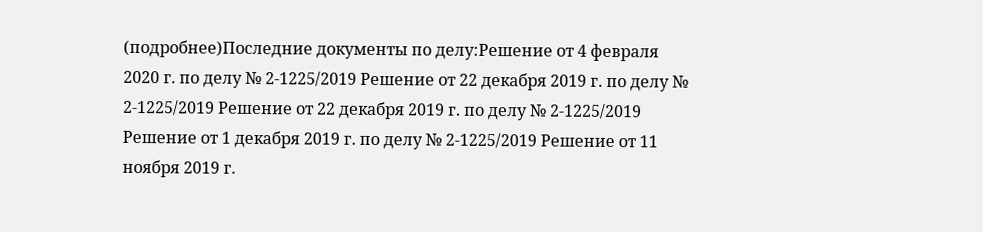(подробнее)Последние документы по делу:Решение от 4 февраля 2020 г. по делу № 2-1225/2019 Решение от 22 декабря 2019 г. по делу № 2-1225/2019 Решение от 22 декабря 2019 г. по делу № 2-1225/2019 Решение от 1 декабря 2019 г. по делу № 2-1225/2019 Решение от 11 ноября 2019 г.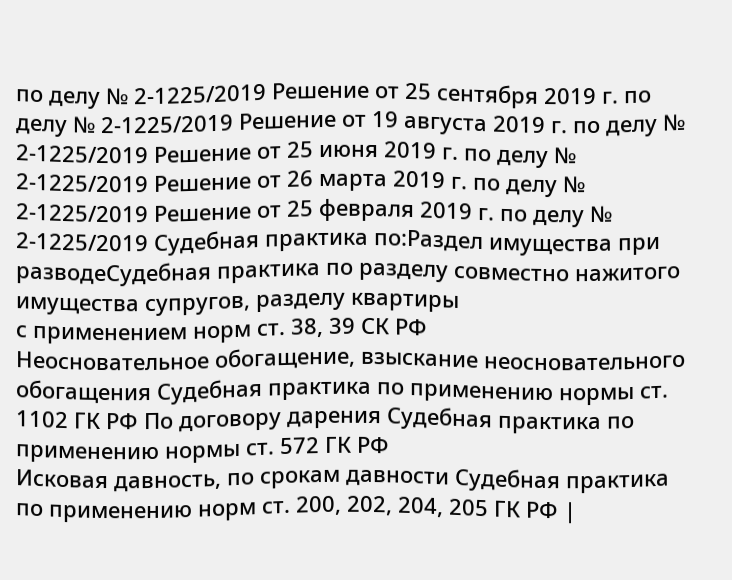по делу № 2-1225/2019 Решение от 25 сентября 2019 г. по делу № 2-1225/2019 Решение от 19 августа 2019 г. по делу № 2-1225/2019 Решение от 25 июня 2019 г. по делу № 2-1225/2019 Решение от 26 марта 2019 г. по делу № 2-1225/2019 Решение от 25 февраля 2019 г. по делу № 2-1225/2019 Судебная практика по:Раздел имущества при разводеСудебная практика по разделу совместно нажитого имущества супругов, разделу квартиры
с применением норм ст. 38, 39 СК РФ
Неосновательное обогащение, взыскание неосновательного обогащения Судебная практика по применению нормы ст. 1102 ГК РФ По договору дарения Судебная практика по применению нормы ст. 572 ГК РФ
Исковая давность, по срокам давности Судебная практика по применению норм ст. 200, 202, 204, 205 ГК РФ |